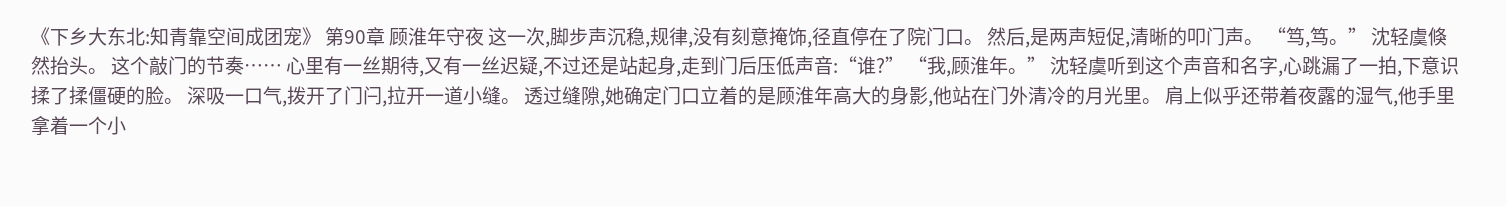《下乡大东北:知青靠空间成团宠》 第90章 顾淮年守夜 这一次,脚步声沉稳,规律,没有刻意掩饰,径直停在了院门口。 然后,是两声短促,清晰的叩门声。 “笃,笃。” 沈轻虞倏然抬头。 这个敲门的节奏…… 心里有一丝期待,又有一丝迟疑,不过还是站起身,走到门后压低声音:“谁?” “我,顾淮年。” 沈轻虞听到这个声音和名字,心跳漏了一拍,下意识揉了揉僵硬的脸。 深吸一口气,拨开了门闩,拉开一道小缝。 透过缝隙,她确定门口立着的是顾淮年高大的身影,他站在门外清冷的月光里。 肩上似乎还带着夜露的湿气,他手里拿着一个小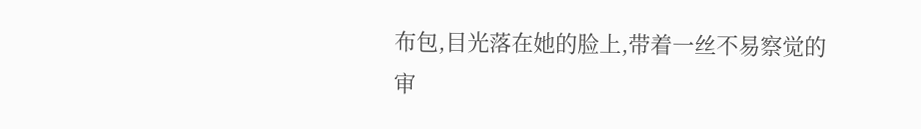布包,目光落在她的脸上,带着一丝不易察觉的审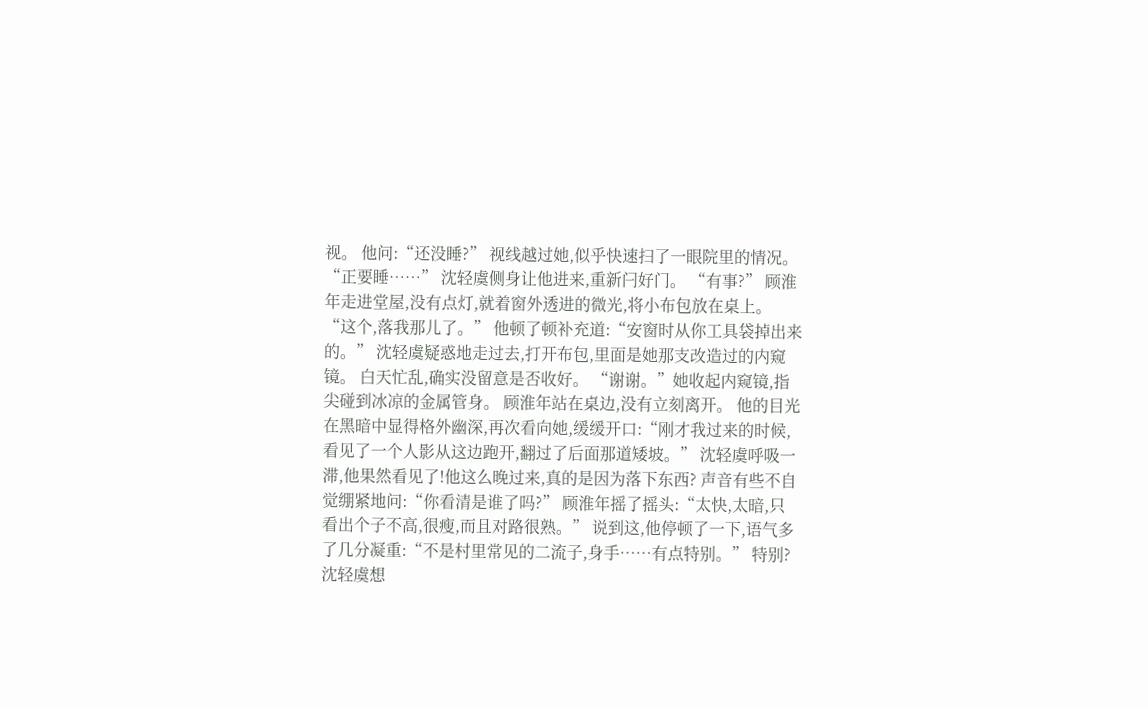视。 他问:“还没睡?” 视线越过她,似乎快速扫了一眼院里的情况。 “正要睡……” 沈轻虞侧身让他进来,重新闩好门。 “有事?” 顾淮年走进堂屋,没有点灯,就着窗外透进的微光,将小布包放在桌上。 “这个,落我那儿了。” 他顿了顿补充道:“安窗时从你工具袋掉出来的。” 沈轻虞疑惑地走过去,打开布包,里面是她那支改造过的内窥镜。 白天忙乱,确实没留意是否收好。 “谢谢。”她收起内窥镜,指尖碰到冰凉的金属管身。 顾淮年站在桌边,没有立刻离开。 他的目光在黑暗中显得格外幽深,再次看向她,缓缓开口:“刚才我过来的时候,看见了一个人影从这边跑开,翻过了后面那道矮坡。” 沈轻虞呼吸一滞,他果然看见了!他这么晚过来,真的是因为落下东西? 声音有些不自觉绷紧地问:“你看清是谁了吗?” 顾淮年摇了摇头:“太快,太暗,只看出个子不高,很瘦,而且对路很熟。” 说到这,他停顿了一下,语气多了几分凝重:“不是村里常见的二流子,身手……有点特别。” 特别?沈轻虞想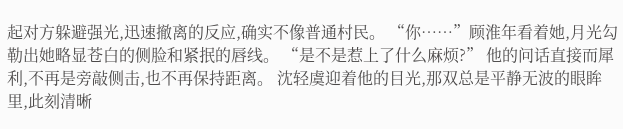起对方躲避强光,迅速撤离的反应,确实不像普通村民。 “你……”顾淮年看着她,月光勾勒出她略显苍白的侧脸和紧抿的唇线。 “是不是惹上了什么麻烦?” 他的问话直接而犀利,不再是旁敲侧击,也不再保持距离。 沈轻虞迎着他的目光,那双总是平静无波的眼眸里,此刻清晰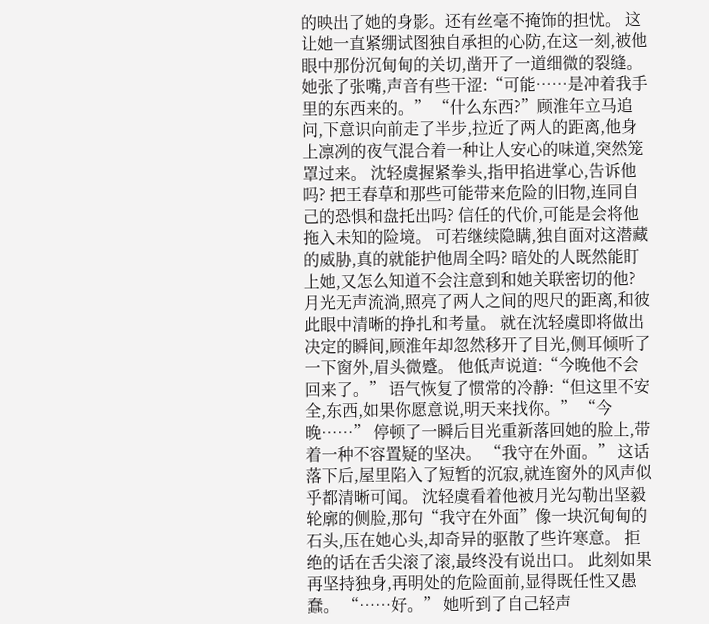的映出了她的身影。还有丝毫不掩饰的担忧。 这让她一直紧绷试图独自承担的心防,在这一刻,被他眼中那份沉甸甸的关切,凿开了一道细微的裂缝。 她张了张嘴,声音有些干涩:“可能……是冲着我手里的东西来的。” “什么东西?”顾淮年立马追问,下意识向前走了半步,拉近了两人的距离,他身上凛冽的夜气混合着一种让人安心的味道,突然笼罩过来。 沈轻虞握紧拳头,指甲掐进掌心,告诉他吗? 把王春草和那些可能带来危险的旧物,连同自己的恐惧和盘托出吗? 信任的代价,可能是会将他拖入未知的险境。 可若继续隐瞒,独自面对这潜藏的威胁,真的就能护他周全吗? 暗处的人既然能盯上她,又怎么知道不会注意到和她关联密切的他? 月光无声流淌,照亮了两人之间的咫尺的距离,和彼此眼中清晰的挣扎和考量。 就在沈轻虞即将做出决定的瞬间,顾淮年却忽然移开了目光,侧耳倾听了一下窗外,眉头微蹙。 他低声说道:“今晚他不会回来了。” 语气恢复了惯常的冷静:“但这里不安全,东西,如果你愿意说,明天来找你。” “今晚……” 停顿了一瞬后目光重新落回她的脸上,带着一种不容置疑的坚决。 “我守在外面。” 这话落下后,屋里陷入了短暂的沉寂,就连窗外的风声似乎都清晰可闻。 沈轻虞看着他被月光勾勒出坚毅轮廓的侧脸,那句“我守在外面”像一块沉甸甸的石头,压在她心头,却奇异的驱散了些许寒意。 拒绝的话在舌尖滚了滚,最终没有说出口。 此刻如果再坚持独身,再明处的危险面前,显得既任性又愚蠢。 “……好。” 她听到了自己轻声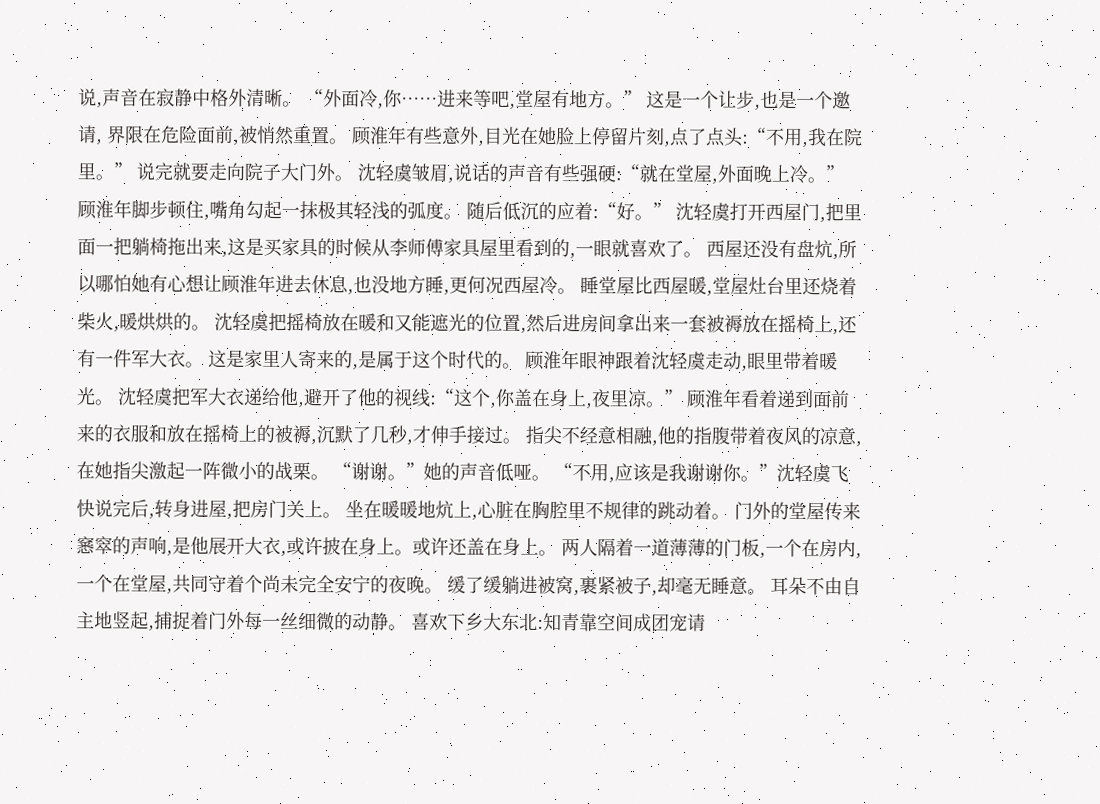说,声音在寂静中格外清晰。 “外面冷,你……进来等吧,堂屋有地方。” 这是一个让步,也是一个邀请, 界限在危险面前,被悄然重置。 顾淮年有些意外,目光在她脸上停留片刻,点了点头:“不用,我在院里。” 说完就要走向院子大门外。 沈轻虞皱眉,说话的声音有些强硬:“就在堂屋,外面晚上冷。” 顾淮年脚步顿住,嘴角勾起一抹极其轻浅的弧度。 随后低沉的应着:“好。” 沈轻虞打开西屋门,把里面一把躺椅拖出来,这是买家具的时候从李师傅家具屋里看到的,一眼就喜欢了。 西屋还没有盘炕,所以哪怕她有心想让顾淮年进去休息,也没地方睡,更何况西屋冷。 睡堂屋比西屋暖,堂屋灶台里还烧着柴火,暖烘烘的。 沈轻虞把摇椅放在暖和又能遮光的位置,然后进房间拿出来一套被褥放在摇椅上,还有一件军大衣。 这是家里人寄来的,是属于这个时代的。 顾淮年眼神跟着沈轻虞走动,眼里带着暖光。 沈轻虞把军大衣递给他,避开了他的视线:“这个,你盖在身上,夜里凉。” 顾淮年看着递到面前来的衣服和放在摇椅上的被褥,沉默了几秒,才伸手接过。 指尖不经意相融,他的指腹带着夜风的凉意,在她指尖激起一阵微小的战栗。 “谢谢。”她的声音低哑。 “不用,应该是我谢谢你。”沈轻虞飞快说完后,转身进屋,把房门关上。 坐在暖暖地炕上,心脏在胸腔里不规律的跳动着。 门外的堂屋传来窸窣的声响,是他展开大衣,或许披在身上。或许还盖在身上。 两人隔着一道薄薄的门板,一个在房内,一个在堂屋,共同守着个尚未完全安宁的夜晚。 缓了缓躺进被窝,裹紧被子,却毫无睡意。 耳朵不由自主地竖起,捕捉着门外每一丝细微的动静。 喜欢下乡大东北:知青靠空间成团宠请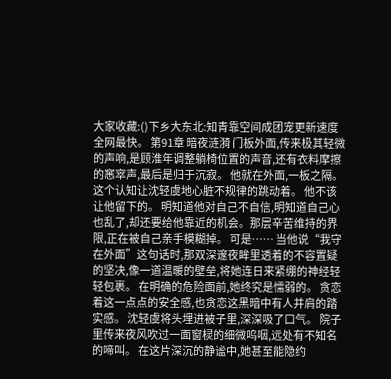大家收藏:()下乡大东北:知青靠空间成团宠更新速度全网最快。 第91章 暗夜涟漪 门板外面,传来极其轻微的声响,是顾淮年调整躺椅位置的声音,还有衣料摩擦的窸窣声,最后是归于沉寂。 他就在外面,一板之隔。 这个认知让沈轻虞地心脏不规律的跳动着。 他不该让他留下的。 明知道他对自己不自信,明知道自己心也乱了,却还要给他靠近的机会。那层辛苦维持的界限,正在被自己亲手模糊掉。 可是…… 当他说“我守在外面”这句话时,那双深邃夜眸里透着的不容置疑的坚决,像一道温暖的壁垒,将她连日来紧绷的神经轻轻包裹。 在明确的危险面前,她终究是懦弱的。 贪恋着这一点点的安全感,也贪恋这黑暗中有人并肩的踏实感。 沈轻虞将头埋进被子里,深深吸了口气。 院子里传来夜风吹过一面窗棂的细微呜咽,远处有不知名的啼叫。 在这片深沉的静谧中,她甚至能隐约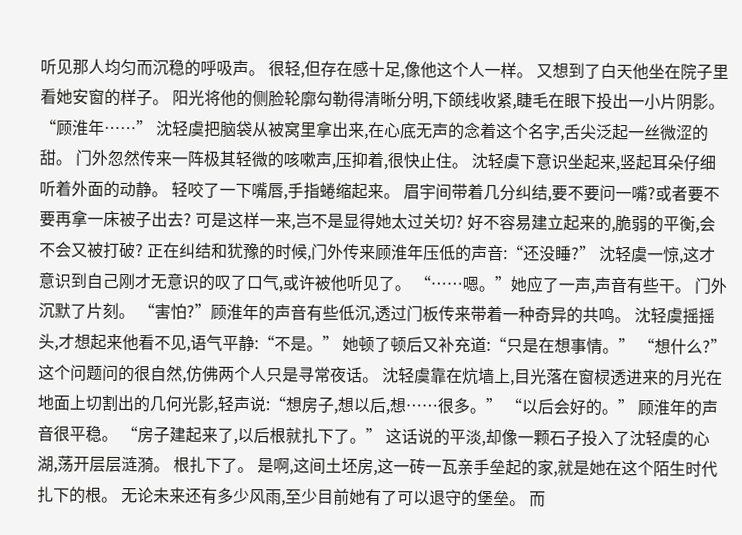听见那人均匀而沉稳的呼吸声。 很轻,但存在感十足,像他这个人一样。 又想到了白天他坐在院子里看她安窗的样子。 阳光将他的侧脸轮廓勾勒得清晰分明,下颌线收紧,睫毛在眼下投出一小片阴影。 “顾淮年……” 沈轻虞把脑袋从被窝里拿出来,在心底无声的念着这个名字,舌尖泛起一丝微涩的甜。 门外忽然传来一阵极其轻微的咳嗽声,压抑着,很快止住。 沈轻虞下意识坐起来,竖起耳朵仔细听着外面的动静。 轻咬了一下嘴唇,手指蜷缩起来。 眉宇间带着几分纠结,要不要问一嘴?或者要不要再拿一床被子出去? 可是这样一来,岂不是显得她太过关切? 好不容易建立起来的,脆弱的平衡,会不会又被打破? 正在纠结和犹豫的时候,门外传来顾淮年压低的声音:“还没睡?” 沈轻虞一惊,这才意识到自己刚才无意识的叹了口气,或许被他听见了。 “……嗯。”她应了一声,声音有些干。 门外沉默了片刻。 “害怕?”顾淮年的声音有些低沉,透过门板传来带着一种奇异的共鸣。 沈轻虞摇摇头,才想起来他看不见,语气平静:“不是。” 她顿了顿后又补充道:“只是在想事情。” “想什么?” 这个问题问的很自然,仿佛两个人只是寻常夜话。 沈轻虞靠在炕墙上,目光落在窗棂透进来的月光在地面上切割出的几何光影,轻声说:“想房子,想以后,想……很多。” “以后会好的。” 顾淮年的声音很平稳。 “房子建起来了,以后根就扎下了。” 这话说的平淡,却像一颗石子投入了沈轻虞的心湖,荡开层层涟漪。 根扎下了。 是啊,这间土坯房,这一砖一瓦亲手垒起的家,就是她在这个陌生时代扎下的根。 无论未来还有多少风雨,至少目前她有了可以退守的堡垒。 而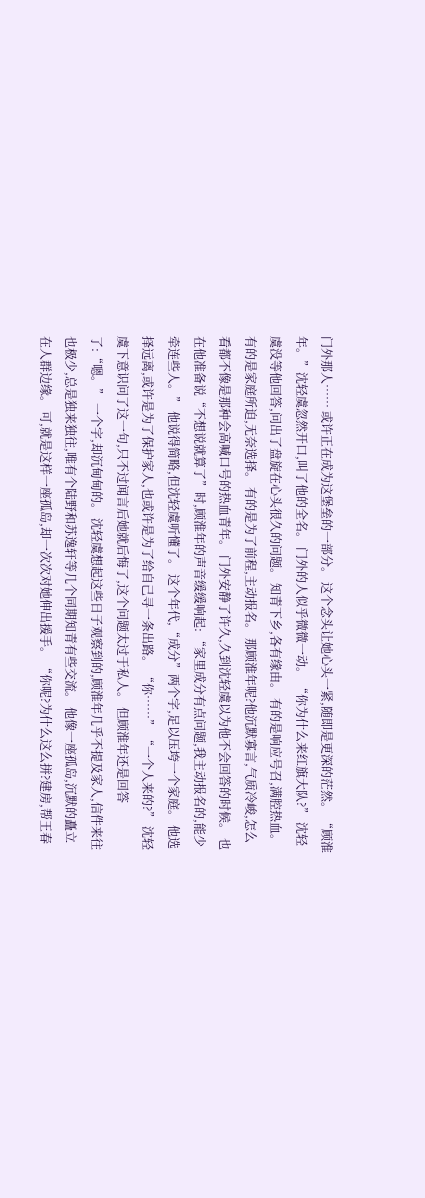门外那人…… 或许正在成为这堡垒的一部分。 这个念头让她心头一紧,随即是更深的茫然。 “顾淮年。”沈轻虞忽然开口,叫了他的全名。 门外的人似乎微微一动。 “你为什么来红旗大队?” 沈轻虞没等他回答,问出了盘旋在心头很久的问题。 知青下乡,各有缘由。 有的是响应号召,满腔热血。 有的是家庭所迫,无奈选择。 有的是为了前程,主动报名。 那顾淮年呢?他沉默寡言,气质冷峻,怎么看都不像是那种会高喊口号的热血青年。 门外安静了许久,久到沈轻虞以为他不会回答的时候。 也在他准备说“不想说就算了”时,顾淮年的声音缓缓响起: “家里成分有点问题,我主动报名的,能少牵连些人。” 他说得简略,但沈轻虞听懂了。 这个年代,“成分”两个字,足以压垮一个家庭。 他选择远离,或许是为了保护家人,也或许是为了给自己寻一条出路。 “你……” “一个人来的?” 沈轻虞下意识问了这一句,只不过闻言后她就后悔了,这个问题太过于私人。 但顾淮年还是回答了:“嗯。” 一个字,却沉甸甸的。 沈轻虞想起这些日子观察到的,顾淮年几乎不提及家人,信件来往也极少,总是独来独往,唯有个陆野和苏逸轩等几个同期知青有些交流。 他像一座孤岛,沉默的矗立在人群边缘。 可,就是这样一座孤岛,却一次次对她伸出援手。 “你呢?为什么这么拼?建房,帮王春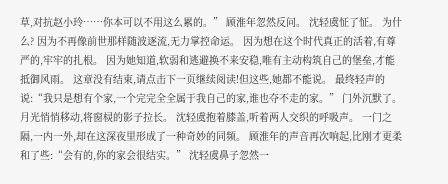草,对抗赵小玲……你本可以不用这么累的。” 顾淮年忽然反问。 沈轻虞怔了怔。 为什么? 因为不再像前世那样随波逐流,无力掌控命运。 因为想在这个时代真正的活着,有尊严的,牢牢的扎根。 因为她知道,软弱和逃避换不来安稳,唯有主动构筑自己的堡垒,才能抵御风雨。 这章没有结束,请点击下一页继续阅读!但这些,她都不能说。 最终轻声的说:“我只是想有个家,一个完完全全属于我自己的家,谁也夺不走的家。” 门外沉默了。 月光悄悄移动,将窗棂的影子拉长。 沈轻虞抱着膝盖,听着两人交织的呼吸声。 一门之隔,一内一外,却在这深夜里形成了一种奇妙的同频。 顾淮年的声音再次响起,比刚才更柔和了些:“会有的,你的家会很结实。” 沈轻虞鼻子忽然一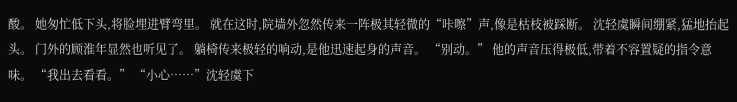酸。 她匆忙低下头,将脸埋进臂弯里。 就在这时,院墙外忽然传来一阵极其轻微的“咔嚓”声,像是枯枝被踩断。 沈轻虞瞬间绷紧,猛地抬起头。 门外的顾淮年显然也听见了。 躺椅传来极轻的响动,是他迅速起身的声音。 “别动。” 他的声音压得极低,带着不容置疑的指令意味。 “我出去看看。” “小心……”沈轻虞下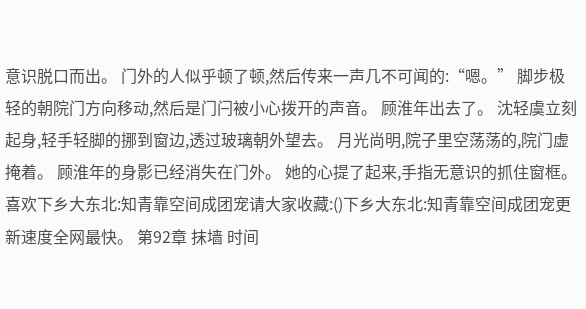意识脱口而出。 门外的人似乎顿了顿,然后传来一声几不可闻的:“嗯。” 脚步极轻的朝院门方向移动,然后是门闩被小心拨开的声音。 顾淮年出去了。 沈轻虞立刻起身,轻手轻脚的挪到窗边,透过玻璃朝外望去。 月光尚明,院子里空荡荡的,院门虚掩着。 顾淮年的身影已经消失在门外。 她的心提了起来,手指无意识的抓住窗框。 喜欢下乡大东北:知青靠空间成团宠请大家收藏:()下乡大东北:知青靠空间成团宠更新速度全网最快。 第92章 抹墙 时间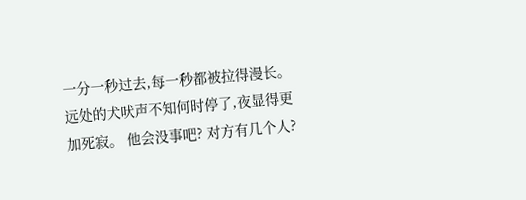一分一秒过去,每一秒都被拉得漫长。 远处的犬吠声不知何时停了,夜显得更加死寂。 他会没事吧? 对方有几个人?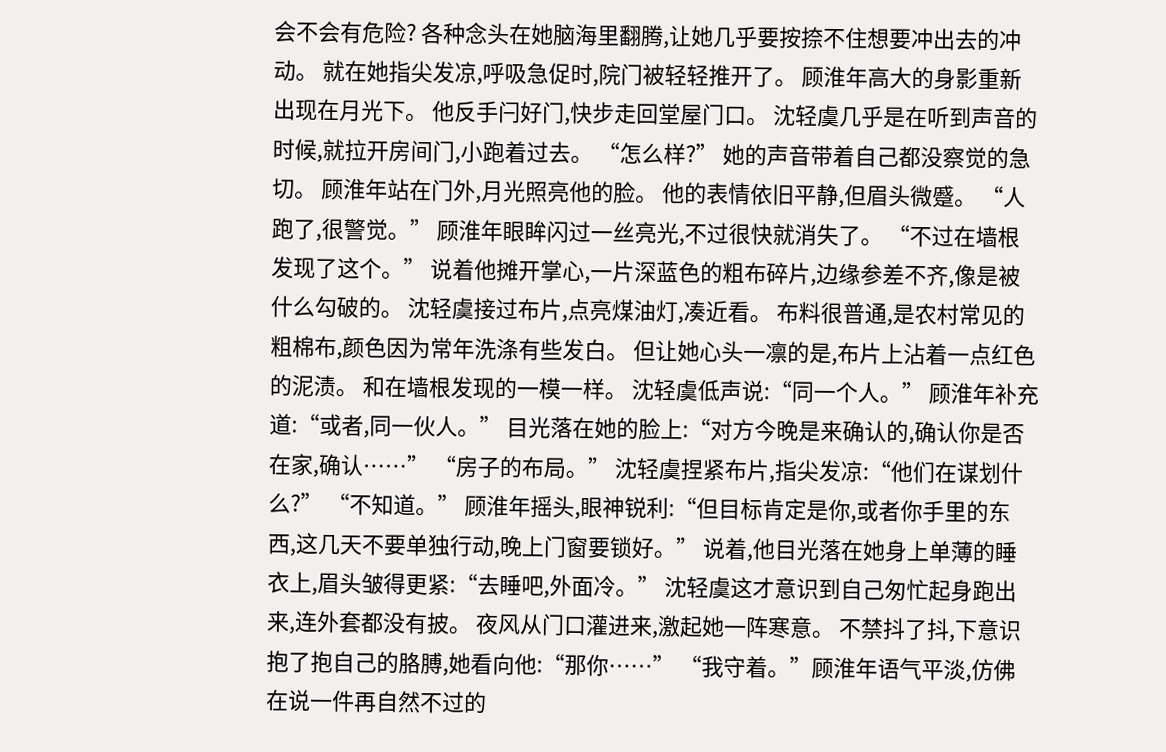会不会有危险? 各种念头在她脑海里翻腾,让她几乎要按捺不住想要冲出去的冲动。 就在她指尖发凉,呼吸急促时,院门被轻轻推开了。 顾淮年高大的身影重新出现在月光下。 他反手闩好门,快步走回堂屋门口。 沈轻虞几乎是在听到声音的时候,就拉开房间门,小跑着过去。 “怎么样?” 她的声音带着自己都没察觉的急切。 顾淮年站在门外,月光照亮他的脸。 他的表情依旧平静,但眉头微蹙。 “人跑了,很警觉。” 顾淮年眼眸闪过一丝亮光,不过很快就消失了。 “不过在墙根发现了这个。” 说着他摊开掌心,一片深蓝色的粗布碎片,边缘参差不齐,像是被什么勾破的。 沈轻虞接过布片,点亮煤油灯,凑近看。 布料很普通,是农村常见的粗棉布,颜色因为常年洗涤有些发白。 但让她心头一凛的是,布片上沾着一点红色的泥渍。 和在墙根发现的一模一样。 沈轻虞低声说:“同一个人。” 顾淮年补充道:“或者,同一伙人。” 目光落在她的脸上:“对方今晚是来确认的,确认你是否在家,确认……” “房子的布局。” 沈轻虞捏紧布片,指尖发凉:“他们在谋划什么?” “不知道。” 顾淮年摇头,眼神锐利:“但目标肯定是你,或者你手里的东西,这几天不要单独行动,晚上门窗要锁好。” 说着,他目光落在她身上单薄的睡衣上,眉头皱得更紧:“去睡吧,外面冷。” 沈轻虞这才意识到自己匆忙起身跑出来,连外套都没有披。 夜风从门口灌进来,激起她一阵寒意。 不禁抖了抖,下意识抱了抱自己的胳膊,她看向他:“那你……” “我守着。”顾淮年语气平淡,仿佛在说一件再自然不过的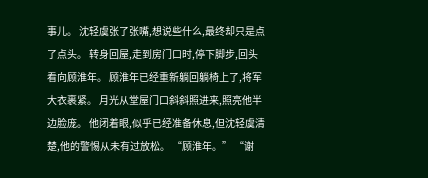事儿。 沈轻虞张了张嘴,想说些什么,最终却只是点了点头。 转身回屋,走到房门口时,停下脚步,回头看向顾淮年。 顾淮年已经重新躺回躺椅上了,将军大衣裹紧。 月光从堂屋门口斜斜照进来,照亮他半边脸庞。 他闭着眼,似乎已经准备休息,但沈轻虞清楚,他的警惕从未有过放松。 “顾淮年。” “谢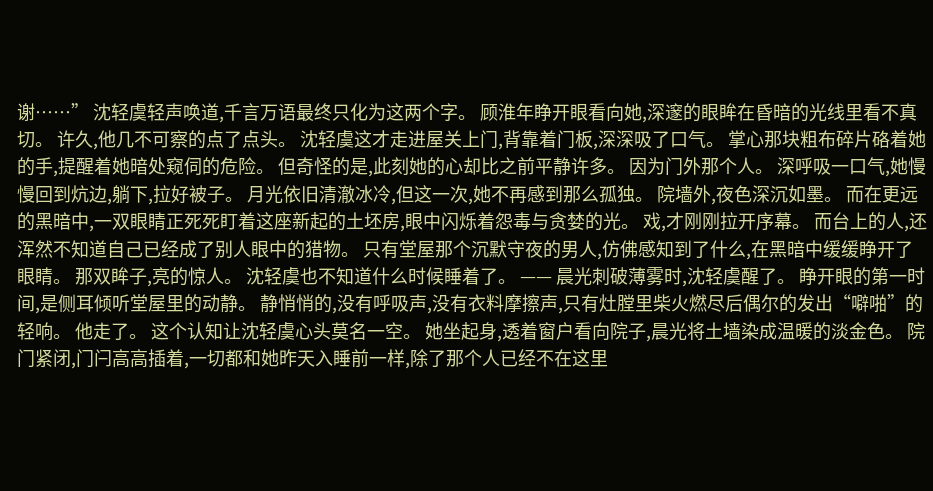谢……” 沈轻虞轻声唤道,千言万语最终只化为这两个字。 顾淮年睁开眼看向她,深邃的眼眸在昏暗的光线里看不真切。 许久,他几不可察的点了点头。 沈轻虞这才走进屋关上门,背靠着门板,深深吸了口气。 掌心那块粗布碎片硌着她的手,提醒着她暗处窥伺的危险。 但奇怪的是,此刻她的心却比之前平静许多。 因为门外那个人。 深呼吸一口气,她慢慢回到炕边,躺下,拉好被子。 月光依旧清澈冰冷,但这一次,她不再感到那么孤独。 院墙外,夜色深沉如墨。 而在更远的黑暗中,一双眼睛正死死盯着这座新起的土坯房,眼中闪烁着怨毒与贪婪的光。 戏,才刚刚拉开序幕。 而台上的人,还浑然不知道自己已经成了别人眼中的猎物。 只有堂屋那个沉默守夜的男人,仿佛感知到了什么,在黑暗中缓缓睁开了眼睛。 那双眸子,亮的惊人。 沈轻虞也不知道什么时候睡着了。 —— 晨光刺破薄雾时,沈轻虞醒了。 睁开眼的第一时间,是侧耳倾听堂屋里的动静。 静悄悄的,没有呼吸声,没有衣料摩擦声,只有灶膛里柴火燃尽后偶尔的发出“噼啪”的轻响。 他走了。 这个认知让沈轻虞心头莫名一空。 她坐起身,透着窗户看向院子,晨光将土墙染成温暖的淡金色。 院门紧闭,门闩高高插着,一切都和她昨天入睡前一样,除了那个人已经不在这里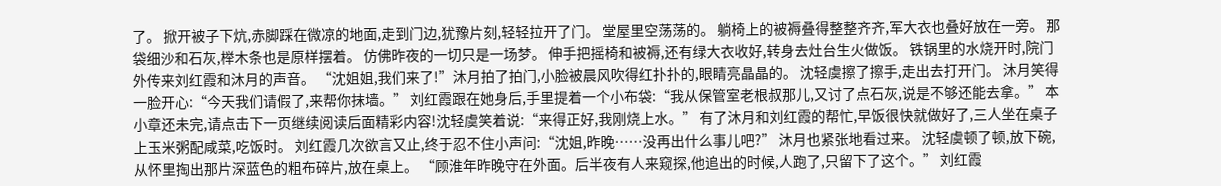了。 掀开被子下炕,赤脚踩在微凉的地面,走到门边,犹豫片刻,轻轻拉开了门。 堂屋里空荡荡的。 躺椅上的被褥叠得整整齐齐,军大衣也叠好放在一旁。 那袋细沙和石灰,榉木条也是原样摆着。 仿佛昨夜的一切只是一场梦。 伸手把摇椅和被褥,还有绿大衣收好,转身去灶台生火做饭。 铁锅里的水烧开时,院门外传来刘红霞和沐月的声音。 “沈姐姐,我们来了!”沐月拍了拍门,小脸被晨风吹得红扑扑的,眼睛亮晶晶的。 沈轻虞擦了擦手,走出去打开门。 沐月笑得一脸开心:“今天我们请假了,来帮你抹墙。” 刘红霞跟在她身后,手里提着一个小布袋:“我从保管室老根叔那儿,又讨了点石灰,说是不够还能去拿。” 本小章还未完,请点击下一页继续阅读后面精彩内容!沈轻虞笑着说:“来得正好,我刚烧上水。” 有了沐月和刘红霞的帮忙,早饭很快就做好了,三人坐在桌子上玉米粥配咸菜,吃饭时。 刘红霞几次欲言又止,终于忍不住小声问:“沈姐,昨晚……没再出什么事儿吧?” 沐月也紧张地看过来。 沈轻虞顿了顿,放下碗,从怀里掏出那片深蓝色的粗布碎片,放在桌上。 “顾淮年昨晚守在外面。后半夜有人来窥探,他追出的时候,人跑了,只留下了这个。” 刘红霞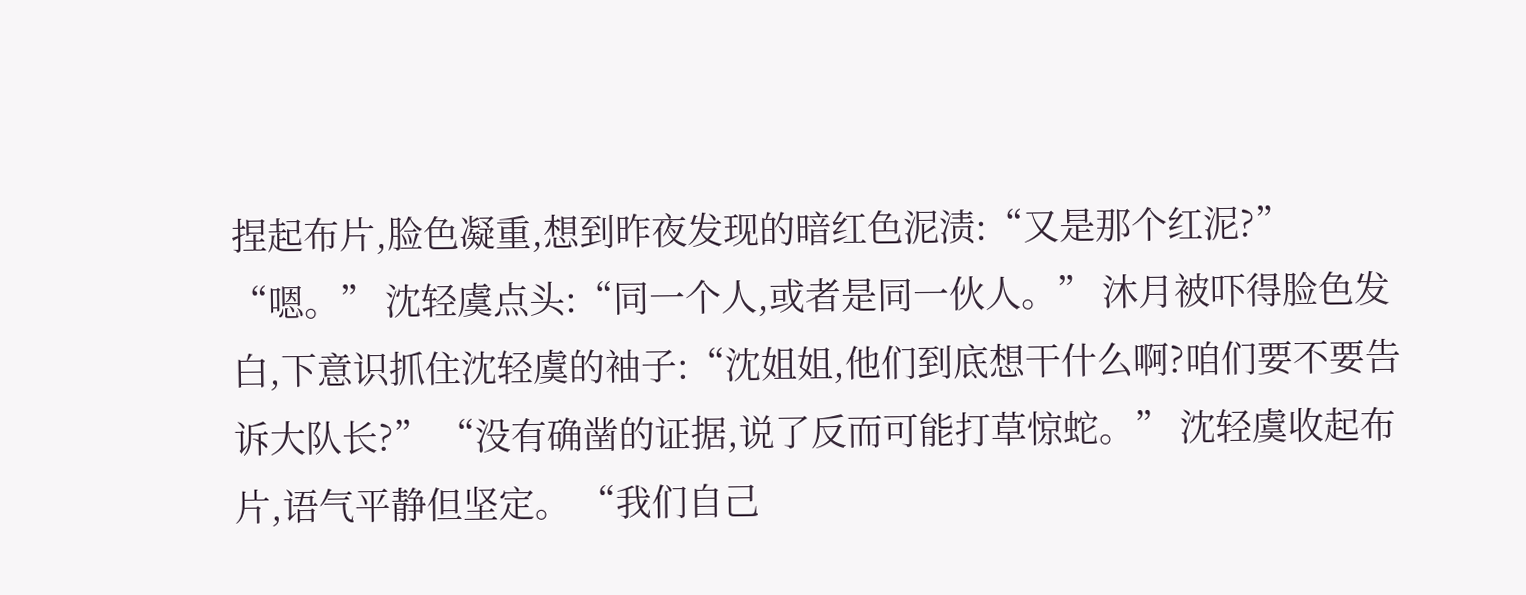捏起布片,脸色凝重,想到昨夜发现的暗红色泥渍:“又是那个红泥?” “嗯。” 沈轻虞点头:“同一个人,或者是同一伙人。” 沐月被吓得脸色发白,下意识抓住沈轻虞的袖子:“沈姐姐,他们到底想干什么啊?咱们要不要告诉大队长?” “没有确凿的证据,说了反而可能打草惊蛇。” 沈轻虞收起布片,语气平静但坚定。 “我们自己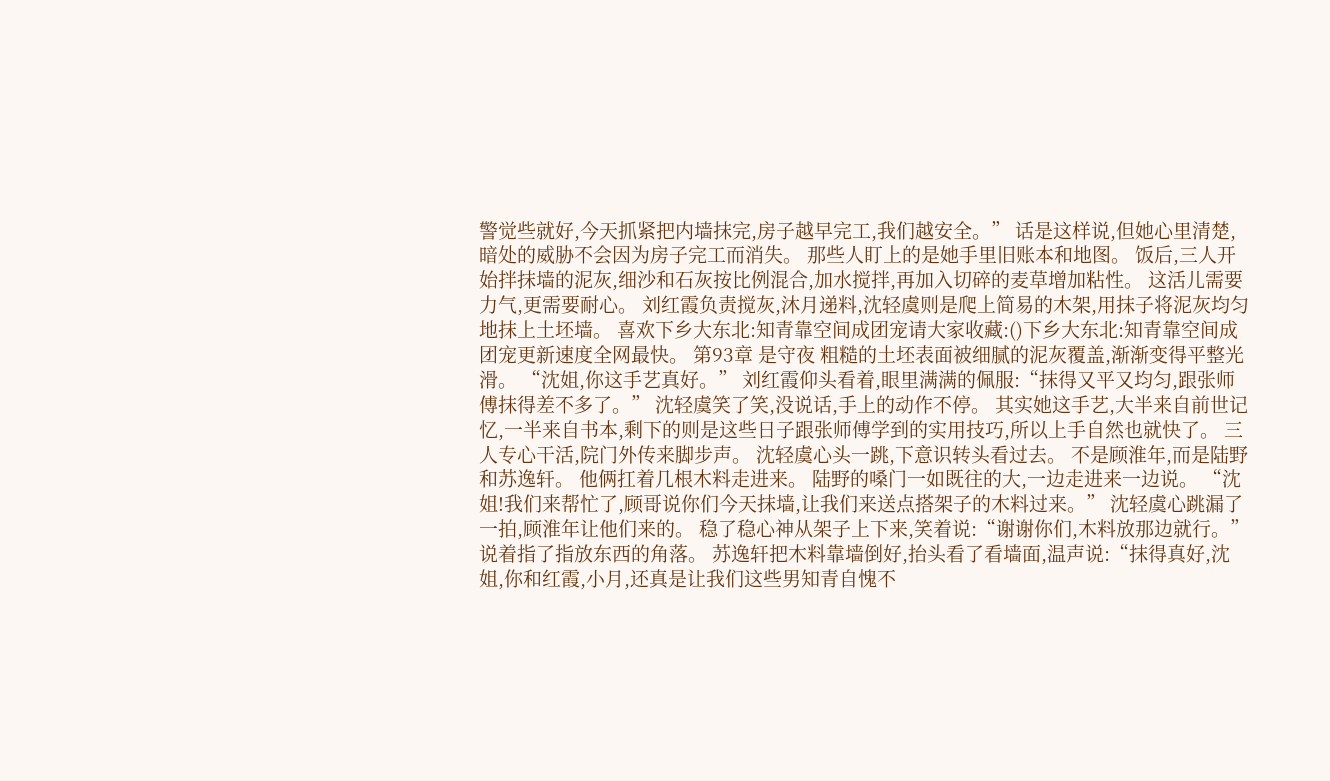警觉些就好,今天抓紧把内墙抹完,房子越早完工,我们越安全。” 话是这样说,但她心里清楚,暗处的威胁不会因为房子完工而消失。 那些人盯上的是她手里旧账本和地图。 饭后,三人开始拌抹墙的泥灰,细沙和石灰按比例混合,加水搅拌,再加入切碎的麦草增加粘性。 这活儿需要力气,更需要耐心。 刘红霞负责搅灰,沐月递料,沈轻虞则是爬上简易的木架,用抹子将泥灰均匀地抹上土坯墙。 喜欢下乡大东北:知青靠空间成团宠请大家收藏:()下乡大东北:知青靠空间成团宠更新速度全网最快。 第93章 是守夜 粗糙的土坯表面被细腻的泥灰覆盖,渐渐变得平整光滑。 “沈姐,你这手艺真好。” 刘红霞仰头看着,眼里满满的佩服:“抹得又平又均匀,跟张师傅抹得差不多了。” 沈轻虞笑了笑,没说话,手上的动作不停。 其实她这手艺,大半来自前世记忆,一半来自书本,剩下的则是这些日子跟张师傅学到的实用技巧,所以上手自然也就快了。 三人专心干活,院门外传来脚步声。 沈轻虞心头一跳,下意识转头看过去。 不是顾淮年,而是陆野和苏逸轩。 他俩扛着几根木料走进来。 陆野的嗓门一如既往的大,一边走进来一边说。 “沈姐!我们来帮忙了,顾哥说你们今天抹墙,让我们来送点搭架子的木料过来。” 沈轻虞心跳漏了一拍,顾淮年让他们来的。 稳了稳心神从架子上下来,笑着说:“谢谢你们,木料放那边就行。” 说着指了指放东西的角落。 苏逸轩把木料靠墙倒好,抬头看了看墙面,温声说:“抹得真好,沈姐,你和红霞,小月,还真是让我们这些男知青自愧不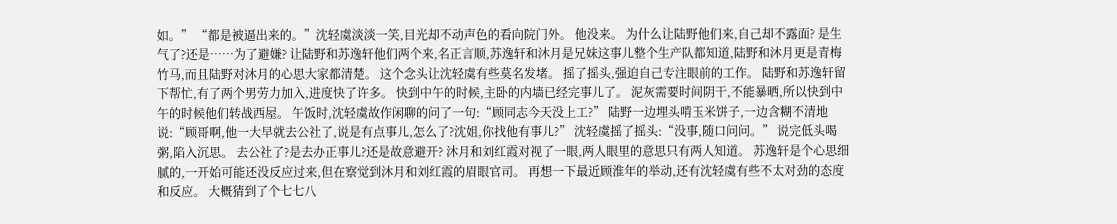如。” “都是被逼出来的。”沈轻虞淡淡一笑,目光却不动声色的看向院门外。 他没来。 为什么让陆野他们来,自己却不露面? 是生气了?还是……为了避嫌? 让陆野和苏逸轩他们两个来,名正言顺,苏逸轩和沐月是兄妹这事儿整个生产队都知道,陆野和沐月更是青梅竹马,而且陆野对沐月的心思大家都清楚。 这个念头让沈轻虞有些莫名发堵。 摇了摇头,强迫自己专注眼前的工作。 陆野和苏逸轩留下帮忙,有了两个男劳力加入,进度快了许多。 快到中午的时候,主卧的内墙已经完事儿了。 泥灰需要时间阴干,不能暴晒,所以快到中午的时候他们转战西屋。 午饭时,沈轻虞故作闲聊的问了一句:“顾同志今天没上工?” 陆野一边埋头啃玉米饼子,一边含糊不清地说:“顾哥啊,他一大早就去公社了,说是有点事儿,怎么了?沈姐,你找他有事儿?” 沈轻虞摇了摇头:“没事,随口问问。” 说完低头喝粥,陷入沉思。 去公社了?是去办正事儿?还是故意避开? 沐月和刘红霞对视了一眼,两人眼里的意思只有两人知道。 苏逸轩是个心思细腻的,一开始可能还没反应过来,但在察觉到沐月和刘红霞的眉眼官司。 再想一下最近顾淮年的举动,还有沈轻虞有些不太对劲的态度和反应。 大概猜到了个七七八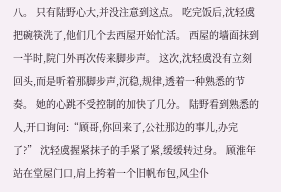八。 只有陆野心大,并没注意到这点。 吃完饭后,沈轻虞把碗筷洗了,他们几个去西屋开始忙活。 西屋的墙面抹到一半时,院门外再次传来脚步声。 这次,沈轻虞没有立刻回头,而是听着那脚步声,沉稳,规律,透着一种熟悉的节奏。 她的心跳不受控制的加快了几分。 陆野看到熟悉的人,开口询问:“顾哥,你回来了,公社那边的事儿,办完了?” 沈轻虞握紧抹子的手紧了紧,缓缓转过身。 顾淮年站在堂屋门口,肩上挎着一个旧帆布包,风尘仆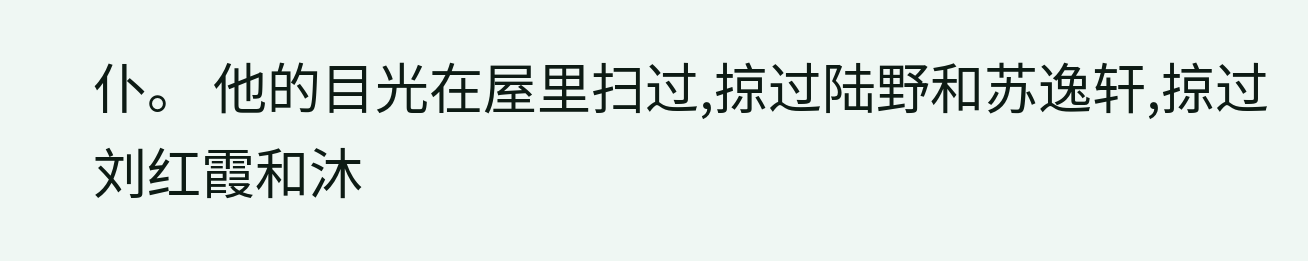仆。 他的目光在屋里扫过,掠过陆野和苏逸轩,掠过刘红霞和沐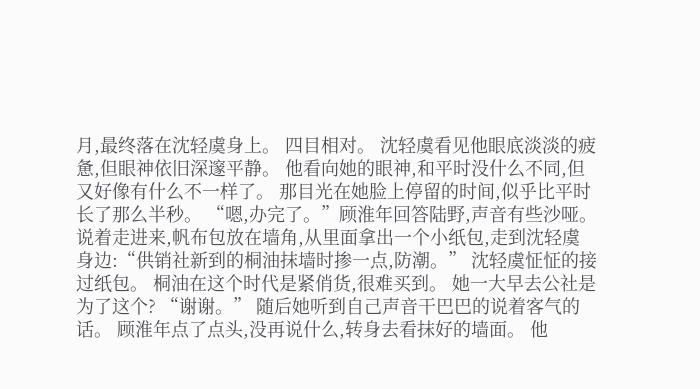月,最终落在沈轻虞身上。 四目相对。 沈轻虞看见他眼底淡淡的疲惫,但眼神依旧深邃平静。 他看向她的眼神,和平时没什么不同,但又好像有什么不一样了。 那目光在她脸上停留的时间,似乎比平时长了那么半秒。 “嗯,办完了。”顾淮年回答陆野,声音有些沙哑。 说着走进来,帆布包放在墙角,从里面拿出一个小纸包,走到沈轻虞身边:“供销社新到的桐油抹墙时掺一点,防潮。” 沈轻虞怔怔的接过纸包。 桐油在这个时代是紧俏货,很难买到。 她一大早去公社是为了这个? “谢谢。” 随后她听到自己声音干巴巴的说着客气的话。 顾淮年点了点头,没再说什么,转身去看抹好的墙面。 他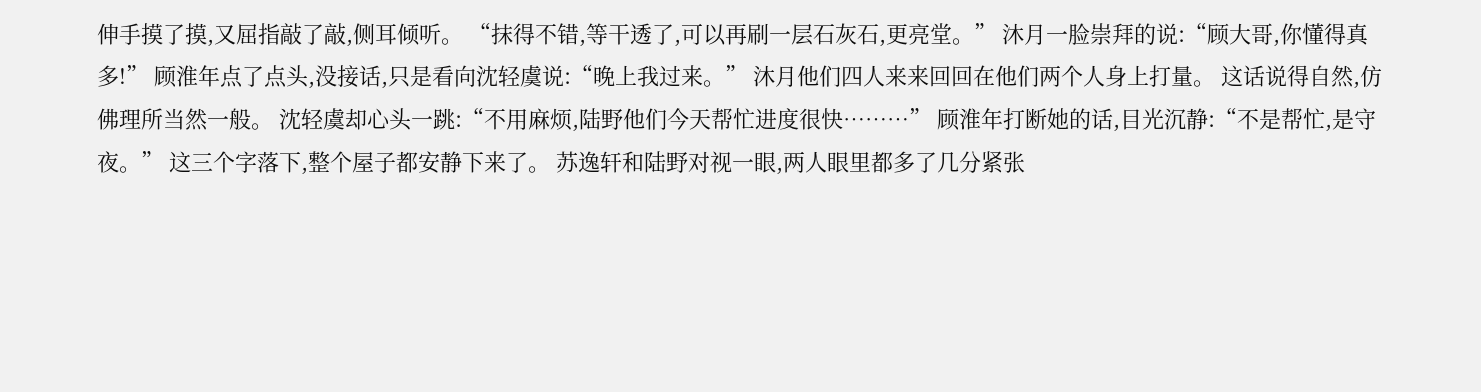伸手摸了摸,又屈指敲了敲,侧耳倾听。 “抹得不错,等干透了,可以再刷一层石灰石,更亮堂。” 沐月一脸崇拜的说:“顾大哥,你懂得真多!” 顾淮年点了点头,没接话,只是看向沈轻虞说:“晚上我过来。” 沐月他们四人来来回回在他们两个人身上打量。 这话说得自然,仿佛理所当然一般。 沈轻虞却心头一跳:“不用麻烦,陆野他们今天帮忙进度很快………” 顾淮年打断她的话,目光沉静:“不是帮忙,是守夜。” 这三个字落下,整个屋子都安静下来了。 苏逸轩和陆野对视一眼,两人眼里都多了几分紧张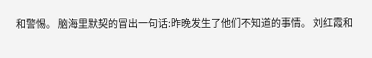和警惕。 脑海里默契的冒出一句话:昨晚发生了他们不知道的事情。 刘红霞和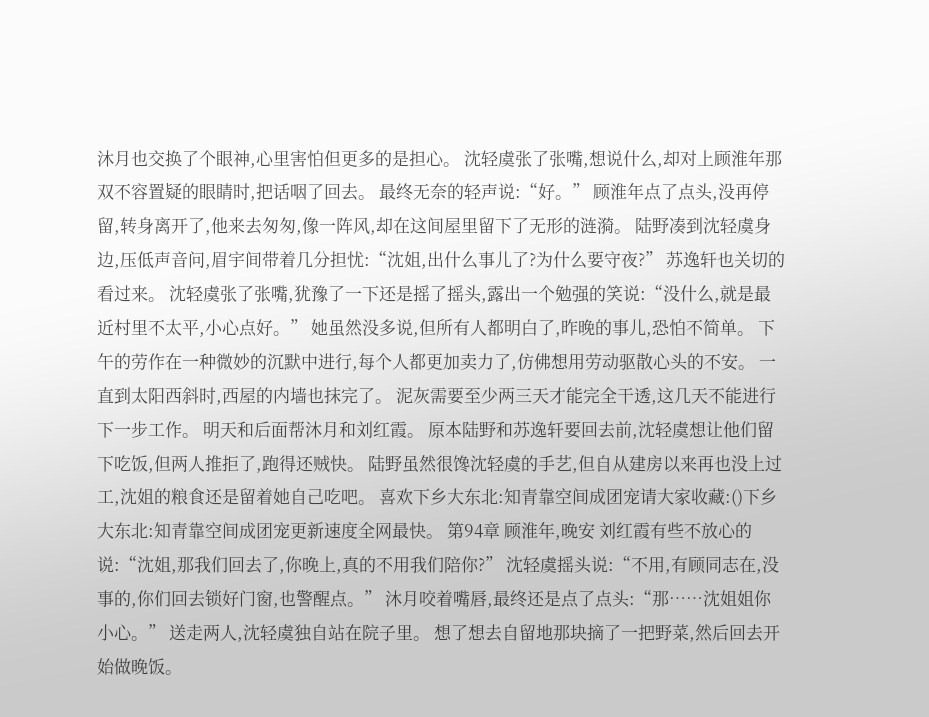沐月也交换了个眼神,心里害怕但更多的是担心。 沈轻虞张了张嘴,想说什么,却对上顾淮年那双不容置疑的眼睛时,把话咽了回去。 最终无奈的轻声说:“好。” 顾淮年点了点头,没再停留,转身离开了,他来去匆匆,像一阵风,却在这间屋里留下了无形的涟漪。 陆野凑到沈轻虞身边,压低声音问,眉宇间带着几分担忧:“沈姐,出什么事儿了?为什么要守夜?” 苏逸轩也关切的看过来。 沈轻虞张了张嘴,犹豫了一下还是摇了摇头,露出一个勉强的笑说:“没什么,就是最近村里不太平,小心点好。” 她虽然没多说,但所有人都明白了,昨晚的事儿,恐怕不简单。 下午的劳作在一种微妙的沉默中进行,每个人都更加卖力了,仿佛想用劳动驱散心头的不安。 一直到太阳西斜时,西屋的内墙也抹完了。 泥灰需要至少两三天才能完全干透,这几天不能进行下一步工作。 明天和后面帮沐月和刘红霞。 原本陆野和苏逸轩要回去前,沈轻虞想让他们留下吃饭,但两人推拒了,跑得还贼快。 陆野虽然很馋沈轻虞的手艺,但自从建房以来再也没上过工,沈姐的粮食还是留着她自己吃吧。 喜欢下乡大东北:知青靠空间成团宠请大家收藏:()下乡大东北:知青靠空间成团宠更新速度全网最快。 第94章 顾淮年,晚安 刘红霞有些不放心的说:“沈姐,那我们回去了,你晚上,真的不用我们陪你?” 沈轻虞摇头说:“不用,有顾同志在,没事的,你们回去锁好门窗,也警醒点。” 沐月咬着嘴唇,最终还是点了点头:“那……沈姐姐你小心。” 送走两人,沈轻虞独自站在院子里。 想了想去自留地那块摘了一把野菜,然后回去开始做晚饭。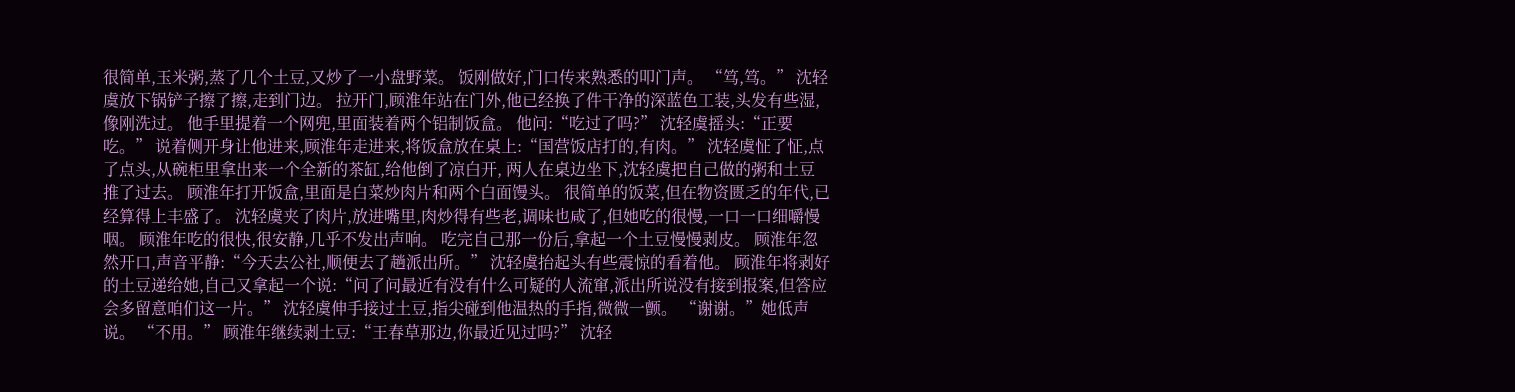很简单,玉米粥,蒸了几个土豆,又炒了一小盘野菜。 饭刚做好,门口传来熟悉的叩门声。 “笃,笃。” 沈轻虞放下锅铲子擦了擦,走到门边。 拉开门,顾淮年站在门外,他已经换了件干净的深蓝色工装,头发有些湿,像刚洗过。 他手里提着一个网兜,里面装着两个铝制饭盒。 他问:“吃过了吗?” 沈轻虞摇头:“正要吃。” 说着侧开身让他进来,顾淮年走进来,将饭盒放在桌上:“国营饭店打的,有肉。” 沈轻虞怔了怔,点了点头,从碗柜里拿出来一个全新的茶缸,给他倒了凉白开, 两人在桌边坐下,沈轻虞把自己做的粥和土豆推了过去。 顾淮年打开饭盒,里面是白菜炒肉片和两个白面馒头。 很简单的饭菜,但在物资匮乏的年代,已经算得上丰盛了。 沈轻虞夹了肉片,放进嘴里,肉炒得有些老,调味也咸了,但她吃的很慢,一口一口细嚼慢咽。 顾淮年吃的很快,很安静,几乎不发出声响。 吃完自己那一份后,拿起一个土豆慢慢剥皮。 顾淮年忽然开口,声音平静:“今天去公社,顺便去了趟派出所。” 沈轻虞抬起头有些震惊的看着他。 顾淮年将剥好的土豆递给她,自己又拿起一个说:“问了问最近有没有什么可疑的人流窜,派出所说没有接到报案,但答应会多留意咱们这一片。” 沈轻虞伸手接过土豆,指尖碰到他温热的手指,微微一颤。 “谢谢。”她低声说。 “不用。” 顾淮年继续剥土豆:“王春草那边,你最近见过吗?” 沈轻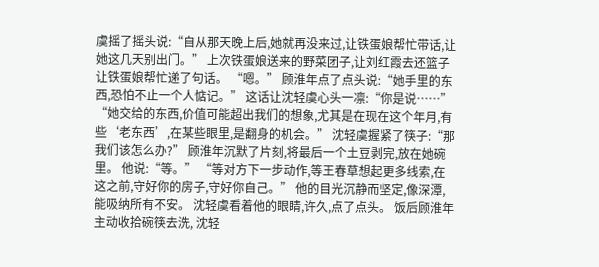虞摇了摇头说:“自从那天晚上后,她就再没来过,让铁蛋娘帮忙带话,让她这几天别出门。” 上次铁蛋娘送来的野菜团子,让刘红霞去还篮子让铁蛋娘帮忙递了句话。 “嗯。” 顾淮年点了点头说:“她手里的东西,恐怕不止一个人惦记。” 这话让沈轻虞心头一凛:“你是说……” “她交给的东西,价值可能超出我们的想象,尤其是在现在这个年月,有些‘老东西’,在某些眼里,是翻身的机会。” 沈轻虞握紧了筷子:“那我们该怎么办?” 顾淮年沉默了片刻,将最后一个土豆剥完,放在她碗里。 他说:“等。” “等对方下一步动作,等王春草想起更多线索,在这之前,守好你的房子,守好你自己。” 他的目光沉静而坚定,像深潭,能吸纳所有不安。 沈轻虞看着他的眼睛,许久,点了点头。 饭后顾淮年主动收拾碗筷去洗, 沈轻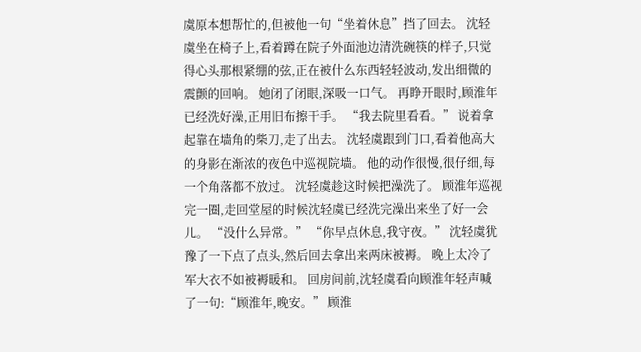虞原本想帮忙的,但被他一句“坐着休息”挡了回去。 沈轻虞坐在椅子上,看着蹲在院子外面池边清洗碗筷的样子,只觉得心头那根紧绷的弦,正在被什么东西轻轻波动,发出细微的震颤的回响。 她闭了闭眼,深吸一口气。 再睁开眼时,顾淮年已经洗好澡,正用旧布擦干手。 “我去院里看看。” 说着拿起靠在墙角的柴刀,走了出去。 沈轻虞跟到门口,看着他高大的身影在渐浓的夜色中巡视院墙。 他的动作很慢,很仔细,每一个角落都不放过。 沈轻虞趁这时候把澡洗了。 顾淮年巡视完一圈,走回堂屋的时候沈轻虞已经洗完澡出来坐了好一会儿。 “没什么异常。” “你早点休息,我守夜。” 沈轻虞犹豫了一下点了点头,然后回去拿出来两床被褥。 晚上太冷了军大衣不如被褥暖和。 回房间前,沈轻虞看向顾淮年轻声喊了一句:“顾淮年,晚安。” 顾淮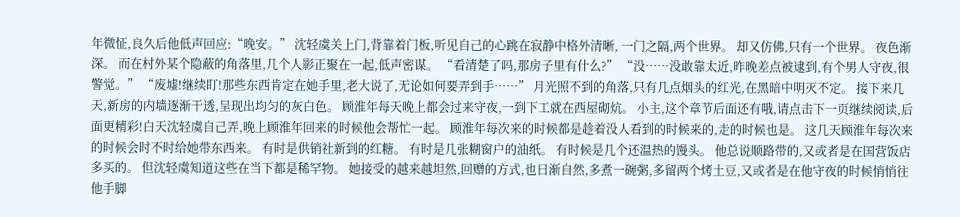年微怔,良久后他低声回应:“晚安。” 沈轻虞关上门,背靠着门板,听见自己的心跳在寂静中格外清晰, 一门之隔,两个世界。 却又仿佛,只有一个世界。 夜色渐深。 而在村外某个隐蔽的角落里,几个人影正聚在一起,低声密谋。 “看清楚了吗,那房子里有什么?” “没……没敢靠太近,昨晚差点被逮到,有个男人守夜,很警觉。” “废墟!继续盯!那些东西肯定在她手里,老大说了,无论如何要弄到手……” 月光照不到的角落,只有几点烟头的红光,在黑暗中明灭不定。 接下来几天,新房的内墙逐渐干透,呈现出均匀的灰白色。 顾淮年每天晚上都会过来守夜,一到下工就在西屋砌炕。 小主,这个章节后面还有哦,请点击下一页继续阅读,后面更精彩!白天沈轻虞自己弄,晚上顾淮年回来的时候他会帮忙一起。 顾淮年每次来的时候都是趁着没人看到的时候来的,走的时候也是。 这几天顾淮年每次来的时候会时不时给她带东西来。 有时是供销社新到的红糖。 有时是几张糊窗户的油纸。 有时候是几个还温热的馒头。 他总说顺路带的,又或者是在国营饭店多买的。 但沈轻虞知道这些在当下都是稀罕物。 她接受的越来越坦然,回赠的方式,也日渐自然,多煮一碗粥,多留两个烤土豆,又或者是在他守夜的时候悄悄往他手脚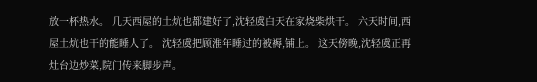放一杯热水。 几天西屋的土炕也都建好了,沈轻虞白天在家烧柴烘干。 六天时间,西屋土炕也干的能睡人了。 沈轻虞把顾淮年睡过的被褥,铺上。 这天傍晚,沈轻虞正再灶台边炒菜,院门传来脚步声。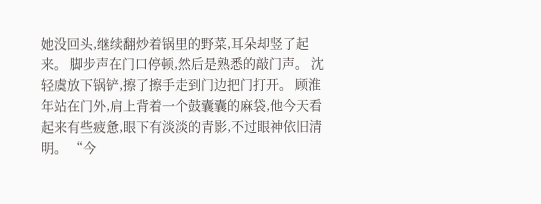她没回头,继续翻炒着锅里的野菜,耳朵却竖了起来。 脚步声在门口停顿,然后是熟悉的敲门声。 沈轻虞放下锅铲,擦了擦手走到门边把门打开。 顾淮年站在门外,肩上背着一个鼓囊囊的麻袋,他今天看起来有些疲惫,眼下有淡淡的青影,不过眼神依旧清明。 “今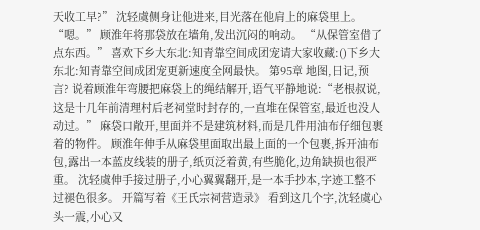天收工早?” 沈轻虞侧身让他进来,目光落在他肩上的麻袋里上。 “嗯。” 顾淮年将那袋放在墙角,发出沉闷的响动。 “从保管室借了点东西。” 喜欢下乡大东北:知青靠空间成团宠请大家收藏:()下乡大东北:知青靠空间成团宠更新速度全网最快。 第95章 地图,日记,预言? 说着顾淮年弯腰把麻袋上的绳结解开,语气平静地说:“老根叔说,这是十几年前清理村后老祠堂时封存的,一直堆在保管室,最近也没人动过。” 麻袋口敞开,里面并不是建筑材料,而是几件用油布仔细包裹着的物件。 顾淮年伸手从麻袋里面取出最上面的一个包裹,拆开油布包,露出一本蓝皮线装的册子,纸页泛着黄,有些脆化,边角缺损也很严重。 沈轻虞伸手接过册子,小心翼翼翻开,是一本手抄本,字迹工整不过褪色很多。 开篇写着《王氏宗祠营造录》 看到这几个字,沈轻虞心头一震,小心又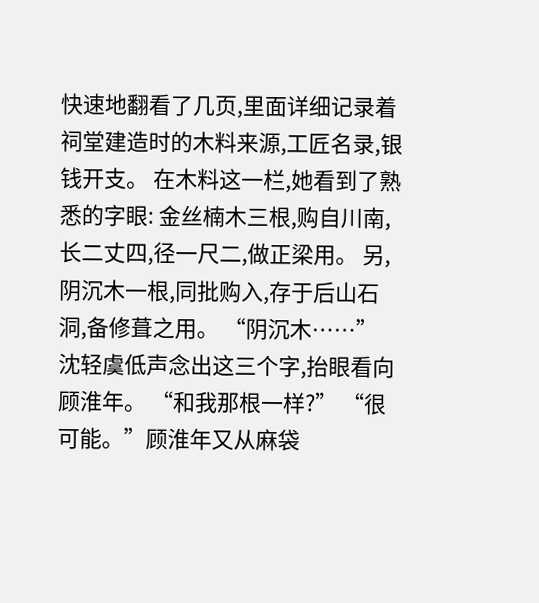快速地翻看了几页,里面详细记录着祠堂建造时的木料来源,工匠名录,银钱开支。 在木料这一栏,她看到了熟悉的字眼: 金丝楠木三根,购自川南,长二丈四,径一尺二,做正梁用。 另,阴沉木一根,同批购入,存于后山石洞,备修葺之用。 “阴沉木……” 沈轻虞低声念出这三个字,抬眼看向顾淮年。 “和我那根一样?” “很可能。”顾淮年又从麻袋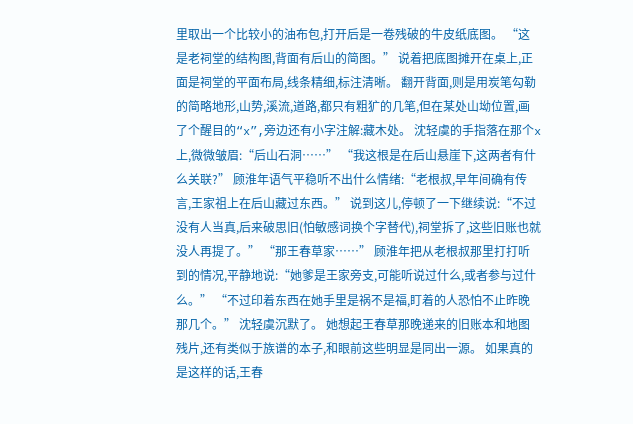里取出一个比较小的油布包,打开后是一卷残破的牛皮纸底图。 “这是老祠堂的结构图,背面有后山的简图。” 说着把底图摊开在桌上,正面是祠堂的平面布局,线条精细,标注清晰。 翻开背面,则是用炭笔勾勒的简略地形,山势,溪流,道路,都只有粗犷的几笔,但在某处山坳位置,画了个醒目的“x”,旁边还有小字注解:藏木处。 沈轻虞的手指落在那个x上,微微皱眉:“后山石洞……” “我这根是在后山悬崖下,这两者有什么关联?” 顾淮年语气平稳听不出什么情绪:“老根叔,早年间确有传言,王家祖上在后山藏过东西。” 说到这儿,停顿了一下继续说:“不过没有人当真,后来破思旧(怕敏感词换个字替代),祠堂拆了,这些旧账也就没人再提了。” “那王春草家……” 顾淮年把从老根叔那里打打听到的情况,平静地说:“她爹是王家旁支,可能听说过什么,或者参与过什么。” “不过印着东西在她手里是祸不是福,盯着的人恐怕不止昨晚那几个。” 沈轻虞沉默了。 她想起王春草那晚递来的旧账本和地图残片,还有类似于族谱的本子,和眼前这些明显是同出一源。 如果真的是这样的话,王春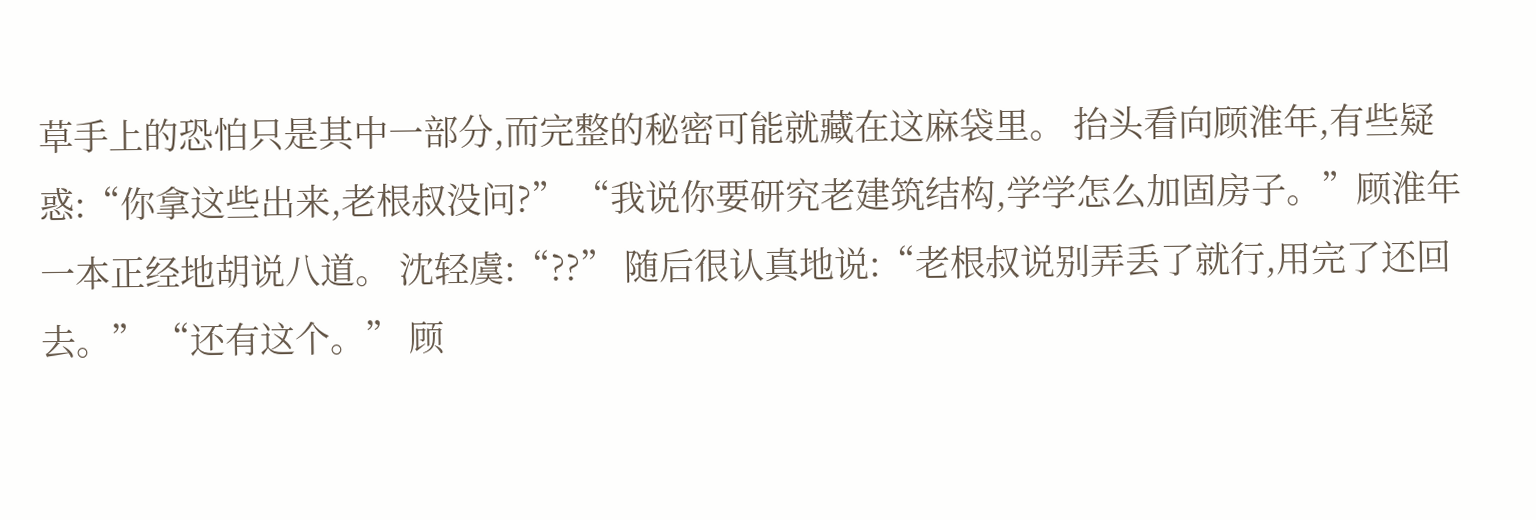草手上的恐怕只是其中一部分,而完整的秘密可能就藏在这麻袋里。 抬头看向顾淮年,有些疑惑:“你拿这些出来,老根叔没问?” “我说你要研究老建筑结构,学学怎么加固房子。”顾淮年一本正经地胡说八道。 沈轻虞:“??” 随后很认真地说:“老根叔说别弄丢了就行,用完了还回去。” “还有这个。” 顾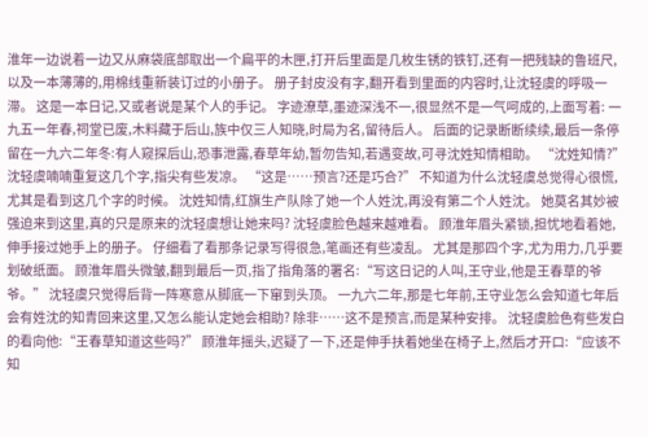淮年一边说着一边又从麻袋底部取出一个扁平的木匣,打开后里面是几枚生锈的铁钉,还有一把残缺的鲁班尺,以及一本薄薄的,用棉线重新装订过的小册子。 册子封皮没有字,翻开看到里面的内容时,让沈轻虞的呼吸一滞。 这是一本日记,又或者说是某个人的手记。 字迹潦草,墨迹深浅不一,很显然不是一气呵成的,上面写着: 一九五一年春,祠堂已废,木料藏于后山,族中仅三人知晓,时局为名,留待后人。 后面的记录断断续续,最后一条停留在一九六二年冬:有人窥探后山,恐事泄露,春草年幼,暂勿告知,若遇变故,可寻沈姓知情相助。 “沈姓知情?” 沈轻虞喃喃重复这几个字,指尖有些发凉。 “这是……预言?还是巧合?” 不知道为什么沈轻虞总觉得心很慌,尤其是看到这几个字的时候。 沈姓知情,红旗生产队除了她一个人姓沈,再没有第二个人姓沈。 她莫名其妙被强迫来到这里,真的只是原来的沈轻虞想让她来吗? 沈轻虞脸色越来越难看。 顾淮年眉头紧锁,担忧地看着她,伸手接过她手上的册子。 仔细看了看那条记录写得很急,笔画还有些凌乱。 尤其是那四个字,尤为用力,几乎要划破纸面。 顾淮年眉头微皱,翻到最后一页,指了指角落的署名:“写这日记的人叫,王守业,他是王春草的爷爷。” 沈轻虞只觉得后背一阵寒意从脚底一下窜到头顶。 一九六二年,那是七年前,王守业怎么会知道七年后会有姓沈的知青回来这里,又怎么能认定她会相助? 除非……这不是预言,而是某种安排。 沈轻虞脸色有些发白的看向他:“王春草知道这些吗?” 顾淮年摇头,迟疑了一下,还是伸手扶着她坐在椅子上,然后才开口:“应该不知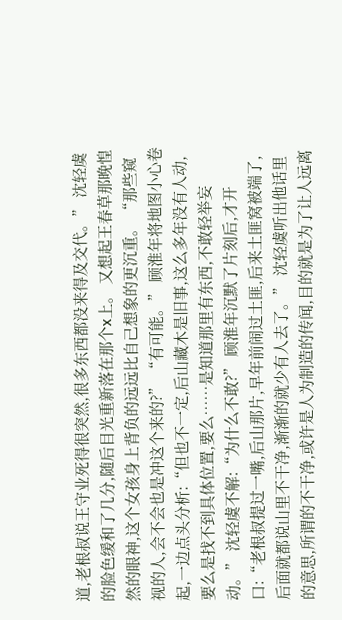道,老根叔说王守业死得很突然,很多东西都没来得及交代。” 沈轻虞的脸色缓和了几分,随后目光重新落在那个x上。 又想起王春草那晚惶然的眼神,这个女孩身上背负的远远比自己想象的更沉重。 “那些窥视的人,会不会也是冲这个来的?” “有可能。” 顾淮年将地图小心卷起,一边点头分析:“但也不一定,后山藏木是旧事,这么多年没有人动,要么是找不到具体位置,要么……是知道那里有东西,不敢轻举妄动。” 沈轻虞不解:“为什么不敢?” 顾淮年沉默了片刻后,才开口:“老根叔提过一嘴,后山那片,早年前闹过土匪,后来土匪窝被端了,后面就都说山里不干净,渐渐的就少有人去了。” 沈轻虞听出他话里的意思,所谓的不干净,或许是人为制造的传闻,目的就是为了让人远离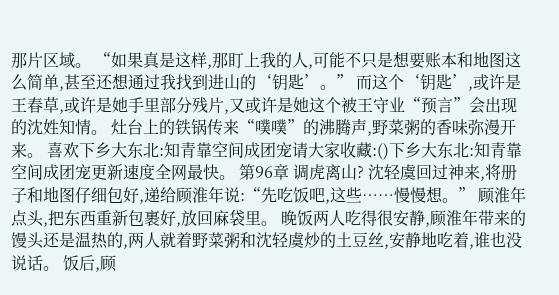那片区域。 “如果真是这样,那盯上我的人,可能不只是想要账本和地图这么简单,甚至还想通过我找到进山的‘钥匙’。” 而这个‘钥匙’,或许是王春草,或许是她手里部分残片,又或许是她这个被王守业“预言”会出现的沈姓知情。 灶台上的铁锅传来“噗噗”的沸腾声,野菜粥的香味弥漫开来。 喜欢下乡大东北:知青靠空间成团宠请大家收藏:()下乡大东北:知青靠空间成团宠更新速度全网最快。 第96章 调虎离山? 沈轻虞回过神来,将册子和地图仔细包好,递给顾淮年说:“先吃饭吧,这些……慢慢想。” 顾淮年点头,把东西重新包裹好,放回麻袋里。 晚饭两人吃得很安静,顾淮年带来的馒头还是温热的,两人就着野菜粥和沈轻虞炒的土豆丝,安静地吃着,谁也没说话。 饭后,顾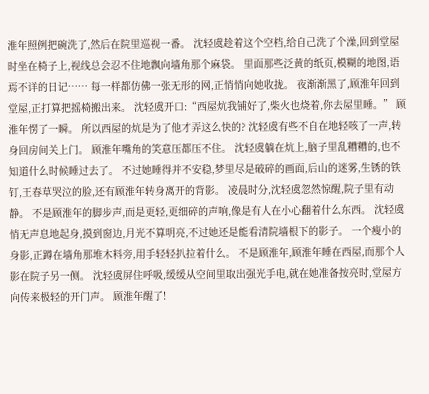淮年照例把碗洗了,然后在院里巡视一番。 沈轻虞趁着这个空档,给自己洗了个澡,回到堂屋时坐在椅子上,视线总会忍不住地飘向墙角那个麻袋。 里面那些泛黄的纸页,模糊的地图,语焉不详的日记…… 每一样都仿佛一张无形的网,正悄悄向她收拢。 夜渐渐黑了,顾淮年回到堂屋,正打算把摇椅搬出来。 沈轻虞开口:“西屋炕我铺好了,柴火也烧着,你去屋里睡。” 顾淮年愣了一瞬。 所以西屋的炕是为了他才弄这么快的? 沈轻虞有些不自在地轻咳了一声,转身回房间关上门。 顾淮年嘴角的笑意压都压不住。 沈轻虞躺在炕上,脑子里乱糟糟的,也不知道什么时候睡过去了。 不过她睡得并不安稳,梦里尽是破碎的画面,后山的迷雾,生锈的铁钉,王春草哭泣的脸,还有顾淮年转身离开的背影。 凌晨时分,沈轻虞忽然惊醒,院子里有动静。 不是顾淮年的脚步声,而是更轻,更细碎的声响,像是有人在小心翻着什么东西。 沈轻虞悄无声息地起身,摸到窗边,月光不算明亮,不过她还是能看清院墙根下的影子。 一个瘦小的身影,正蹲在墙角那堆木料旁,用手轻轻扒拉着什么。 不是顾淮年,顾淮年睡在西屋,而那个人影在院子另一侧。 沈轻虞屏住呼吸,缓缓从空间里取出强光手电,就在她准备按亮时,堂屋方向传来极轻的开门声。 顾淮年醒了!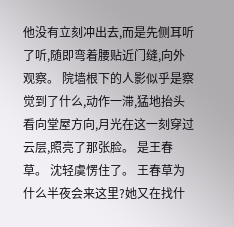他没有立刻冲出去,而是先侧耳听了听,随即弯着腰贴近门缝,向外观察。 院墙根下的人影似乎是察觉到了什么,动作一滞,猛地抬头看向堂屋方向,月光在这一刻穿过云层,照亮了那张脸。 是王春草。 沈轻虞愣住了。 王春草为什么半夜会来这里?她又在找什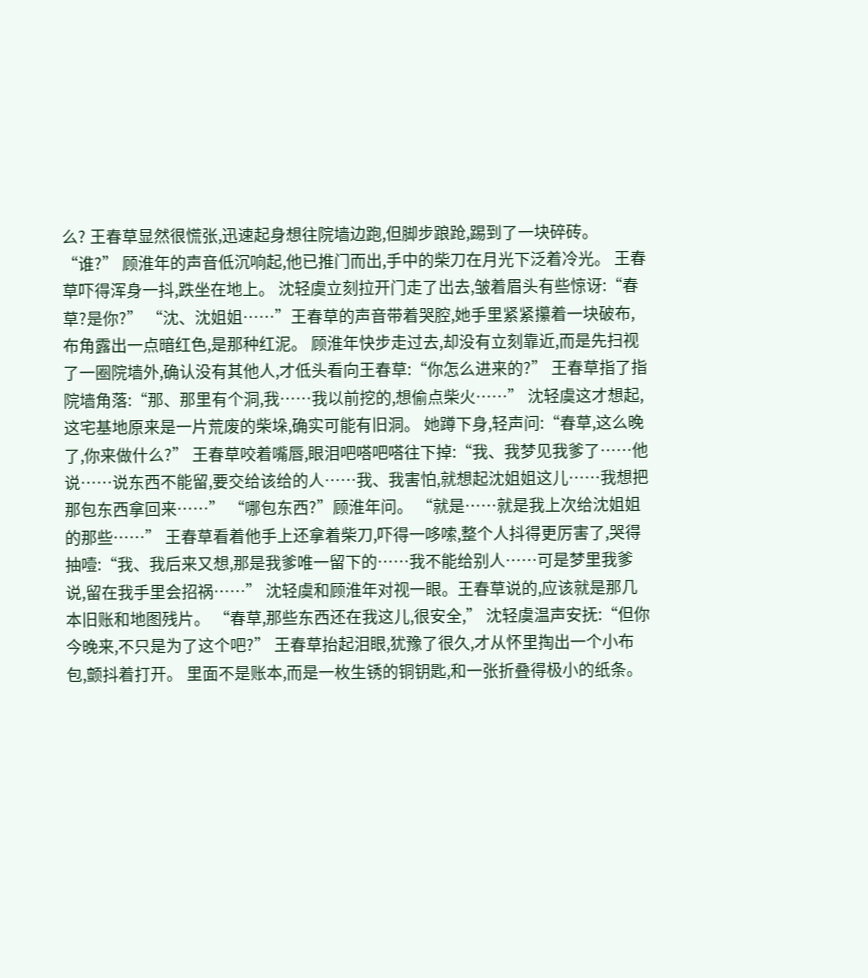么? 王春草显然很慌张,迅速起身想往院墙边跑,但脚步踉跄,踢到了一块碎砖。 “谁?” 顾淮年的声音低沉响起,他已推门而出,手中的柴刀在月光下泛着冷光。 王春草吓得浑身一抖,跌坐在地上。 沈轻虞立刻拉开门走了出去,皱着眉头有些惊讶:“春草?是你?” “沈、沈姐姐……”王春草的声音带着哭腔,她手里紧紧攥着一块破布,布角露出一点暗红色,是那种红泥。 顾淮年快步走过去,却没有立刻靠近,而是先扫视了一圈院墙外,确认没有其他人,才低头看向王春草:“你怎么进来的?” 王春草指了指院墙角落:“那、那里有个洞,我……我以前挖的,想偷点柴火……” 沈轻虞这才想起,这宅基地原来是一片荒废的柴垛,确实可能有旧洞。 她蹲下身,轻声问:“春草,这么晚了,你来做什么?” 王春草咬着嘴唇,眼泪吧嗒吧嗒往下掉:“我、我梦见我爹了……他说……说东西不能留,要交给该给的人……我、我害怕,就想起沈姐姐这儿……我想把那包东西拿回来……” “哪包东西?”顾淮年问。 “就是……就是我上次给沈姐姐的那些……” 王春草看着他手上还拿着柴刀,吓得一哆嗦,整个人抖得更厉害了,哭得抽噎:“我、我后来又想,那是我爹唯一留下的……我不能给别人……可是梦里我爹说,留在我手里会招祸……” 沈轻虞和顾淮年对视一眼。王春草说的,应该就是那几本旧账和地图残片。 “春草,那些东西还在我这儿,很安全,” 沈轻虞温声安抚:“但你今晚来,不只是为了这个吧?” 王春草抬起泪眼,犹豫了很久,才从怀里掏出一个小布包,颤抖着打开。 里面不是账本,而是一枚生锈的铜钥匙,和一张折叠得极小的纸条。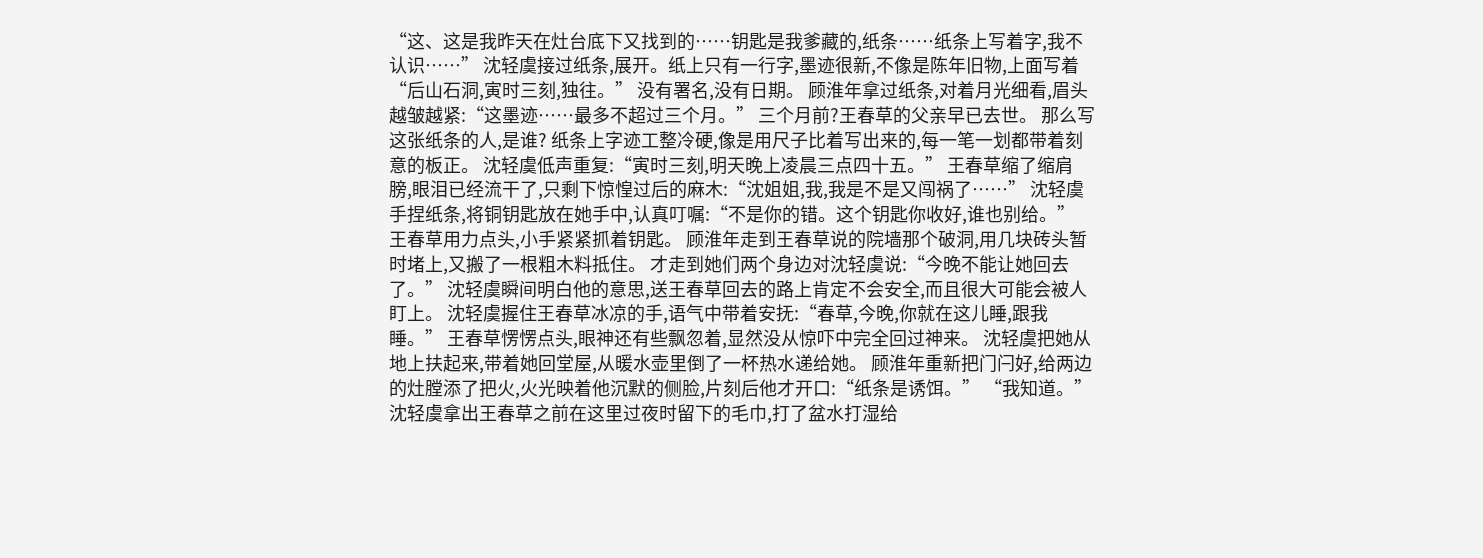“这、这是我昨天在灶台底下又找到的……钥匙是我爹藏的,纸条……纸条上写着字,我不认识……” 沈轻虞接过纸条,展开。纸上只有一行字,墨迹很新,不像是陈年旧物,上面写着 “后山石洞,寅时三刻,独往。” 没有署名,没有日期。 顾淮年拿过纸条,对着月光细看,眉头越皱越紧:“这墨迹……最多不超过三个月。” 三个月前?王春草的父亲早已去世。 那么写这张纸条的人,是谁? 纸条上字迹工整冷硬,像是用尺子比着写出来的,每一笔一划都带着刻意的板正。 沈轻虞低声重复:“寅时三刻,明天晚上凌晨三点四十五。” 王春草缩了缩肩膀,眼泪已经流干了,只剩下惊惶过后的麻木:“沈姐姐,我,我是不是又闯祸了……” 沈轻虞手捏纸条,将铜钥匙放在她手中,认真叮嘱:“不是你的错。这个钥匙你收好,谁也别给。” 王春草用力点头,小手紧紧抓着钥匙。 顾淮年走到王春草说的院墙那个破洞,用几块砖头暂时堵上,又搬了一根粗木料抵住。 才走到她们两个身边对沈轻虞说:“今晚不能让她回去了。” 沈轻虞瞬间明白他的意思,送王春草回去的路上肯定不会安全,而且很大可能会被人盯上。 沈轻虞握住王春草冰凉的手,语气中带着安抚:“春草,今晚,你就在这儿睡,跟我睡。” 王春草愣愣点头,眼神还有些飘忽着,显然没从惊吓中完全回过神来。 沈轻虞把她从地上扶起来,带着她回堂屋,从暖水壶里倒了一杯热水递给她。 顾淮年重新把门闩好,给两边的灶膛添了把火,火光映着他沉默的侧脸,片刻后他才开口:“纸条是诱饵。” “我知道。” 沈轻虞拿出王春草之前在这里过夜时留下的毛巾,打了盆水打湿给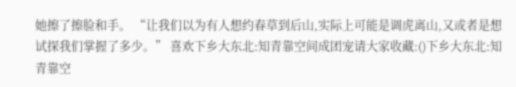她擦了擦脸和手。 “让我们以为有人想约春草到后山,实际上可能是调虎离山,又或者是想试探我们掌握了多少。” 喜欢下乡大东北:知青靠空间成团宠请大家收藏:()下乡大东北:知青靠空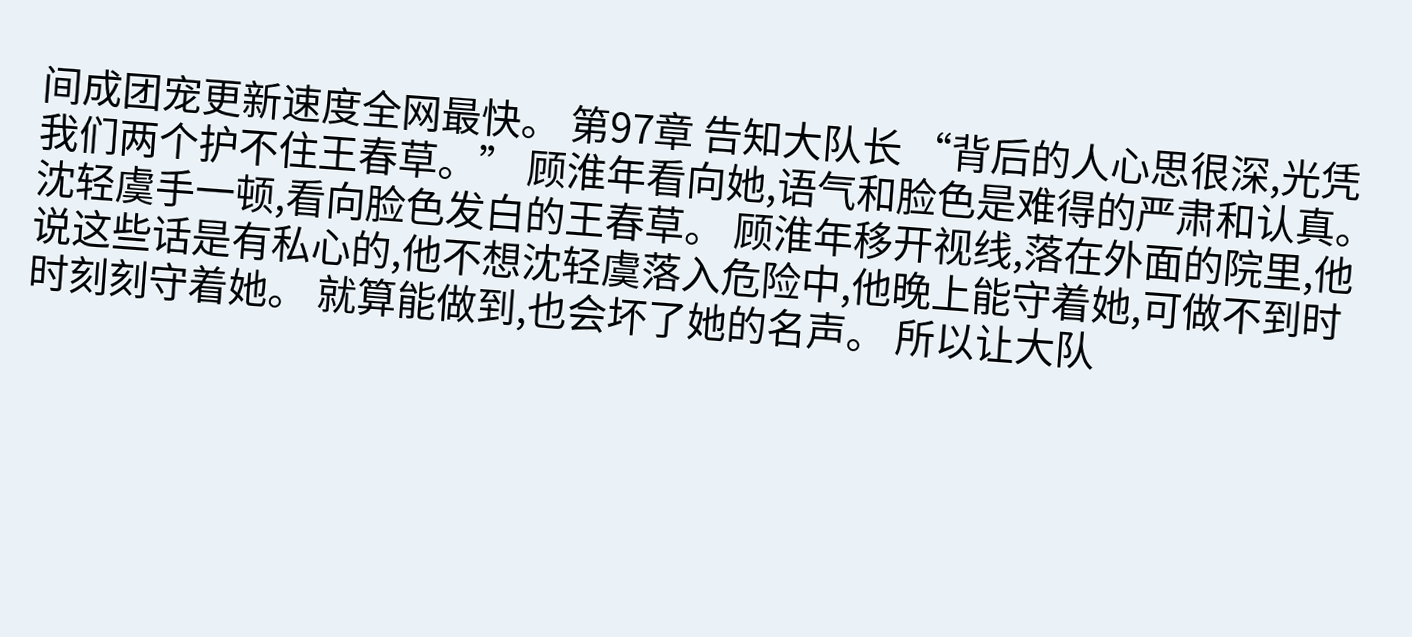间成团宠更新速度全网最快。 第97章 告知大队长 “背后的人心思很深,光凭我们两个护不住王春草。” 顾淮年看向她,语气和脸色是难得的严肃和认真。 沈轻虞手一顿,看向脸色发白的王春草。 顾淮年移开视线,落在外面的院里,他说这些话是有私心的,他不想沈轻虞落入危险中,他晚上能守着她,可做不到时时刻刻守着她。 就算能做到,也会坏了她的名声。 所以让大队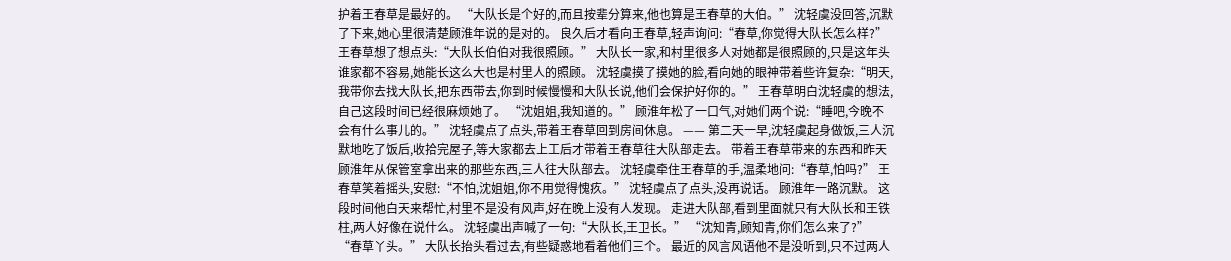护着王春草是最好的。 “大队长是个好的,而且按辈分算来,他也算是王春草的大伯。” 沈轻虞没回答,沉默了下来,她心里很清楚顾淮年说的是对的。 良久后才看向王春草,轻声询问:“春草,你觉得大队长怎么样?” 王春草想了想点头:“大队长伯伯对我很照顾。” 大队长一家,和村里很多人对她都是很照顾的,只是这年头谁家都不容易,她能长这么大也是村里人的照顾。 沈轻虞摸了摸她的脸,看向她的眼神带着些许复杂:“明天,我带你去找大队长,把东西带去,你到时候慢慢和大队长说,他们会保护好你的。” 王春草明白沈轻虞的想法,自己这段时间已经很麻烦她了。 “沈姐姐,我知道的。” 顾淮年松了一口气,对她们两个说:“睡吧,今晚不会有什么事儿的。” 沈轻虞点了点头,带着王春草回到房间休息。 —— 第二天一早,沈轻虞起身做饭,三人沉默地吃了饭后,收拾完屋子,等大家都去上工后才带着王春草往大队部走去。 带着王春草带来的东西和昨天顾淮年从保管室拿出来的那些东西,三人往大队部去。 沈轻虞牵住王春草的手,温柔地问:“春草,怕吗?” 王春草笑着摇头,安慰:“不怕,沈姐姐,你不用觉得愧疚。” 沈轻虞点了点头,没再说话。 顾淮年一路沉默。 这段时间他白天来帮忙,村里不是没有风声,好在晚上没有人发现。 走进大队部,看到里面就只有大队长和王铁柱,两人好像在说什么。 沈轻虞出声喊了一句:“大队长,王卫长。” “沈知青,顾知青,你们怎么来了?” “春草丫头。” 大队长抬头看过去,有些疑惑地看着他们三个。 最近的风言风语他不是没听到,只不过两人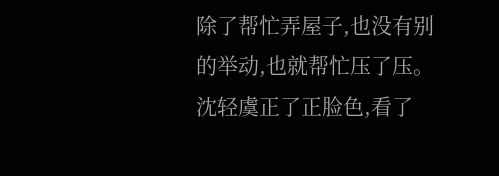除了帮忙弄屋子,也没有别的举动,也就帮忙压了压。 沈轻虞正了正脸色,看了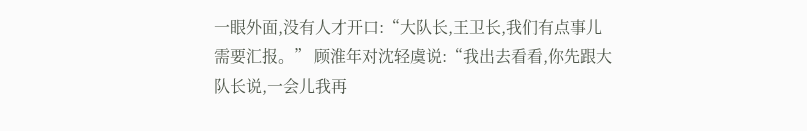一眼外面,没有人才开口:“大队长,王卫长,我们有点事儿需要汇报。” 顾淮年对沈轻虞说:“我出去看看,你先跟大队长说,一会儿我再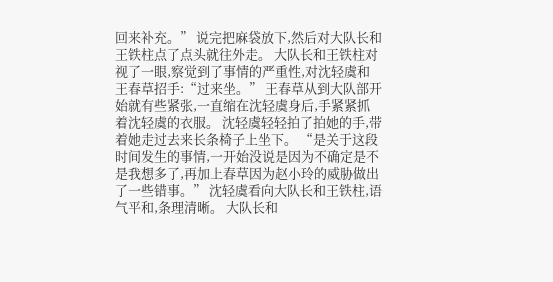回来补充。” 说完把麻袋放下,然后对大队长和王铁柱点了点头就往外走。 大队长和王铁柱对视了一眼,察觉到了事情的严重性,对沈轻虞和王春草招手:“过来坐。” 王春草从到大队部开始就有些紧张,一直缩在沈轻虞身后,手紧紧抓着沈轻虞的衣服。 沈轻虞轻轻拍了拍她的手,带着她走过去来长条椅子上坐下。 “是关于这段时间发生的事情,一开始没说是因为不确定是不是我想多了,再加上春草因为赵小玲的威胁做出了一些错事。” 沈轻虞看向大队长和王铁柱,语气平和,条理清晰。 大队长和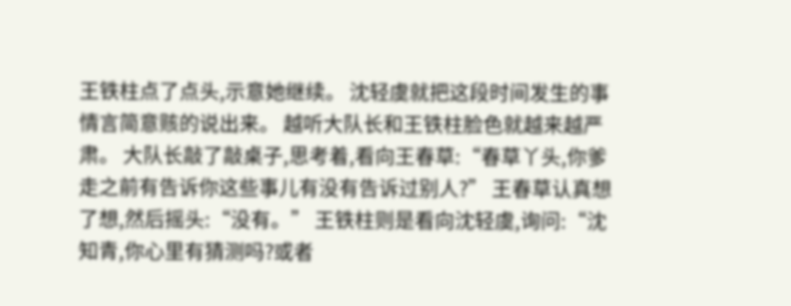王铁柱点了点头,示意她继续。 沈轻虞就把这段时间发生的事情言简意赅的说出来。 越听大队长和王铁柱脸色就越来越严肃。 大队长敲了敲桌子,思考着,看向王春草:“春草丫头,你爹走之前有告诉你这些事儿有没有告诉过别人?” 王春草认真想了想,然后摇头:“没有。” 王铁柱则是看向沈轻虞,询问:“沈知青,你心里有猜测吗?或者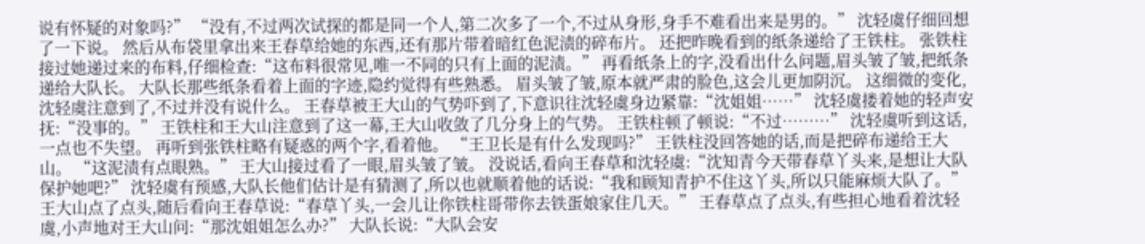说有怀疑的对象吗?” “没有,不过两次试探的都是同一个人,第二次多了一个,不过从身形,身手不难看出来是男的。” 沈轻虞仔细回想了一下说。 然后从布袋里拿出来王春草给她的东西,还有那片带着暗红色泥渍的碎布片。 还把昨晚看到的纸条递给了王铁柱。 张铁柱接过她递过来的布料,仔细检查:“这布料很常见,唯一不同的只有上面的泥渍。” 再看纸条上的字,没看出什么问题,眉头皱了皱,把纸条递给大队长。 大队长那些纸条看着上面的字迹,隐约觉得有些熟悉。 眉头皱了皱,原本就严肃的脸色,这会儿更加阴沉。 这细微的变化,沈轻虞注意到了,不过并没有说什么。 王春草被王大山的气势吓到了,下意识往沈轻虞身边紧靠:“沈姐姐……” 沈轻虞搂着她的轻声安抚:“没事的。” 王铁柱和王大山注意到了这一幕,王大山收敛了几分身上的气势。 王铁柱顿了顿说:“不过………” 沈轻虞听到这话,一点也不失望。 再听到张铁柱略有疑惑的两个字,看着他。 “王卫长是有什么发现吗?” 王铁柱没回答她的话,而是把碎布递给王大山。 “这泥渍有点眼熟。” 王大山接过看了一眼,眉头皱了皱。 没说话,看向王春草和沈轻虞:“沈知青今天带春草丫头来,是想让大队保护她吧?” 沈轻虞有预感,大队长他们估计是有猜测了,所以也就顺着他的话说:“我和顾知青护不住这丫头,所以只能麻烦大队了。” 王大山点了点头,随后看向王春草说:“春草丫头,一会儿让你铁柱哥带你去铁蛋娘家住几天。” 王春草点了点头,有些担心地看着沈轻虞,小声地对王大山问:“那沈姐姐怎么办?” 大队长说:“大队会安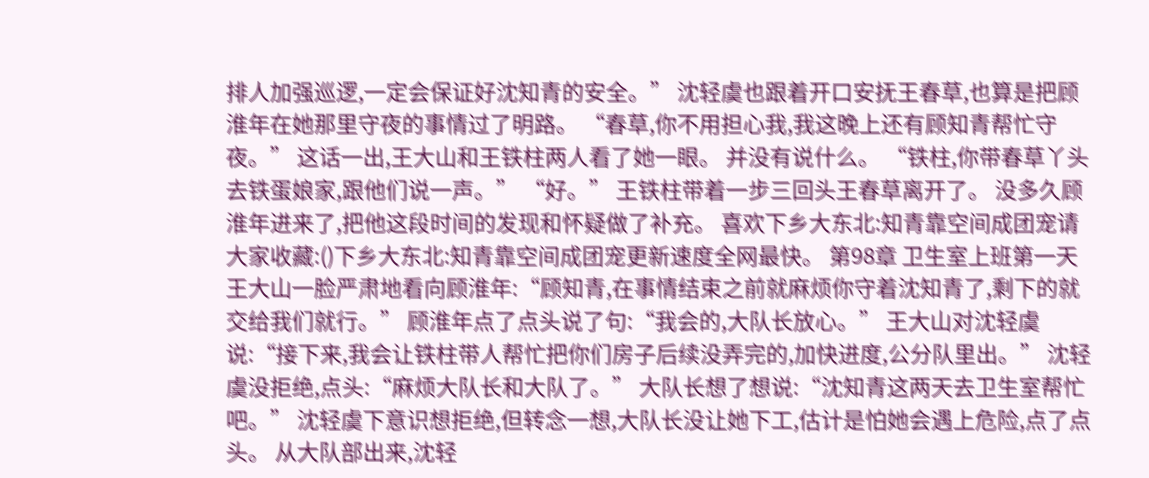排人加强巡逻,一定会保证好沈知青的安全。” 沈轻虞也跟着开口安抚王春草,也算是把顾淮年在她那里守夜的事情过了明路。 “春草,你不用担心我,我这晚上还有顾知青帮忙守夜。” 这话一出,王大山和王铁柱两人看了她一眼。 并没有说什么。 “铁柱,你带春草丫头去铁蛋娘家,跟他们说一声。” “好。” 王铁柱带着一步三回头王春草离开了。 没多久顾淮年进来了,把他这段时间的发现和怀疑做了补充。 喜欢下乡大东北:知青靠空间成团宠请大家收藏:()下乡大东北:知青靠空间成团宠更新速度全网最快。 第98章 卫生室上班第一天 王大山一脸严肃地看向顾淮年:“顾知青,在事情结束之前就麻烦你守着沈知青了,剩下的就交给我们就行。” 顾淮年点了点头说了句:“我会的,大队长放心。” 王大山对沈轻虞说:“接下来,我会让铁柱带人帮忙把你们房子后续没弄完的,加快进度,公分队里出。” 沈轻虞没拒绝,点头:“麻烦大队长和大队了。” 大队长想了想说:“沈知青这两天去卫生室帮忙吧。” 沈轻虞下意识想拒绝,但转念一想,大队长没让她下工,估计是怕她会遇上危险,点了点头。 从大队部出来,沈轻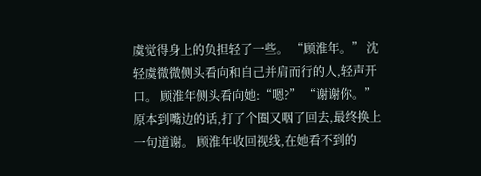虞觉得身上的负担轻了一些。 “顾淮年。” 沈轻虞微微侧头看向和自己并肩而行的人,轻声开口。 顾淮年侧头看向她:“嗯?” “谢谢你。” 原本到嘴边的话,打了个圈又咽了回去,最终换上一句道谢。 顾淮年收回视线,在她看不到的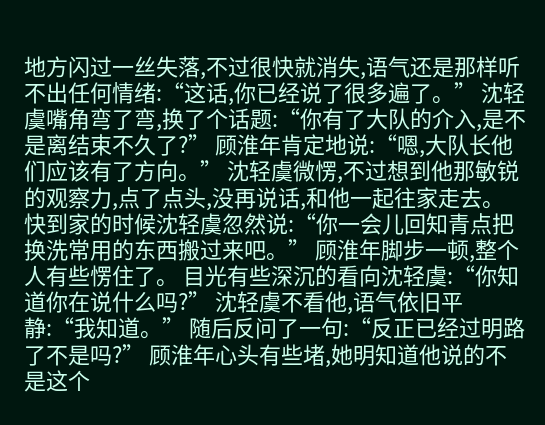地方闪过一丝失落,不过很快就消失,语气还是那样听不出任何情绪:“这话,你已经说了很多遍了。” 沈轻虞嘴角弯了弯,换了个话题:“你有了大队的介入,是不是离结束不久了?” 顾淮年肯定地说:“嗯,大队长他们应该有了方向。” 沈轻虞微愣,不过想到他那敏锐的观察力,点了点头,没再说话,和他一起往家走去。 快到家的时候沈轻虞忽然说:“你一会儿回知青点把换洗常用的东西搬过来吧。” 顾淮年脚步一顿,整个人有些愣住了。 目光有些深沉的看向沈轻虞:“你知道你在说什么吗?” 沈轻虞不看他,语气依旧平静:“我知道。” 随后反问了一句:“反正已经过明路了不是吗?” 顾淮年心头有些堵,她明知道他说的不是这个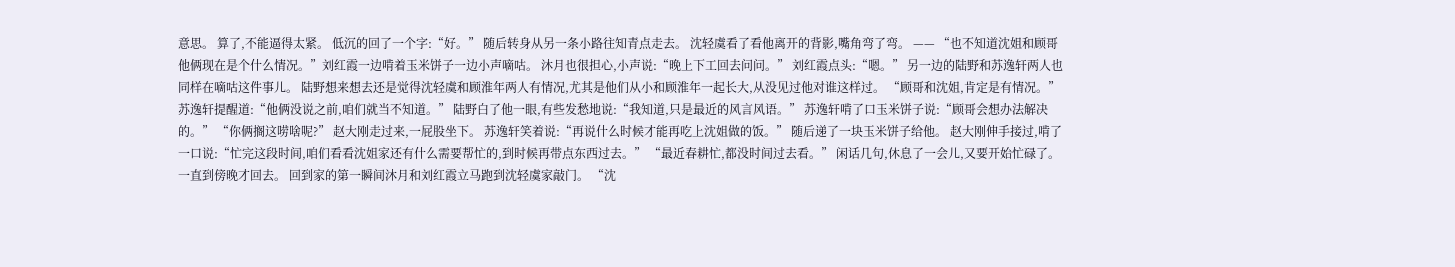意思。 算了,不能逼得太紧。 低沉的回了一个字:“好。” 随后转身从另一条小路往知青点走去。 沈轻虞看了看他离开的背影,嘴角弯了弯。 —— “也不知道沈姐和顾哥他俩现在是个什么情况。”刘红霞一边啃着玉米饼子一边小声嘀咕。 沐月也很担心,小声说:“晚上下工回去问问。” 刘红霞点头:“嗯。” 另一边的陆野和苏逸轩两人也同样在嘀咕这件事儿。 陆野想来想去还是觉得沈轻虞和顾淮年两人有情况,尤其是他们从小和顾淮年一起长大,从没见过他对谁这样过。 “顾哥和沈姐,肯定是有情况。” 苏逸轩提醒道:“他俩没说之前,咱们就当不知道。” 陆野白了他一眼,有些发愁地说:“我知道,只是最近的风言风语。” 苏逸轩啃了口玉米饼子说:“顾哥会想办法解决的。” “你俩搁这唠啥呢?” 赵大刚走过来,一屁股坐下。 苏逸轩笑着说:“再说什么时候才能再吃上沈姐做的饭。” 随后递了一块玉米饼子给他。 赵大刚伸手接过,啃了一口说:“忙完这段时间,咱们看看沈姐家还有什么需要帮忙的,到时候再带点东西过去。” “最近春耕忙,都没时间过去看。” 闲话几句,休息了一会儿,又要开始忙碌了。 一直到傍晚才回去。 回到家的第一瞬间沐月和刘红霞立马跑到沈轻虞家敲门。 “沈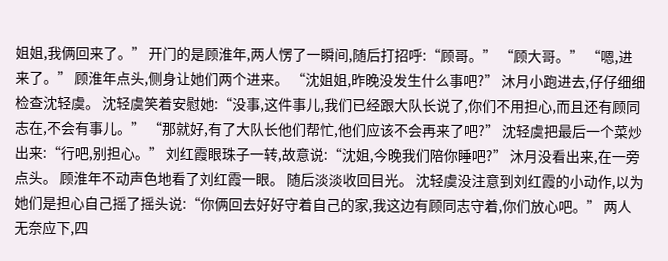姐姐,我俩回来了。” 开门的是顾淮年,两人愣了一瞬间,随后打招呼:“顾哥。” “顾大哥。” “嗯,进来了。” 顾淮年点头,侧身让她们两个进来。 “沈姐姐,昨晚没发生什么事吧?” 沐月小跑进去,仔仔细细检查沈轻虞。 沈轻虞笑着安慰她:“没事,这件事儿,我们已经跟大队长说了,你们不用担心,而且还有顾同志在,不会有事儿。” “那就好,有了大队长他们帮忙,他们应该不会再来了吧?” 沈轻虞把最后一个菜炒出来:“行吧,别担心。” 刘红霞眼珠子一转,故意说:“沈姐,今晚我们陪你睡吧?” 沐月没看出来,在一旁点头。 顾淮年不动声色地看了刘红霞一眼。 随后淡淡收回目光。 沈轻虞没注意到刘红霞的小动作,以为她们是担心自己摇了摇头说:“你俩回去好好守着自己的家,我这边有顾同志守着,你们放心吧。” 两人无奈应下,四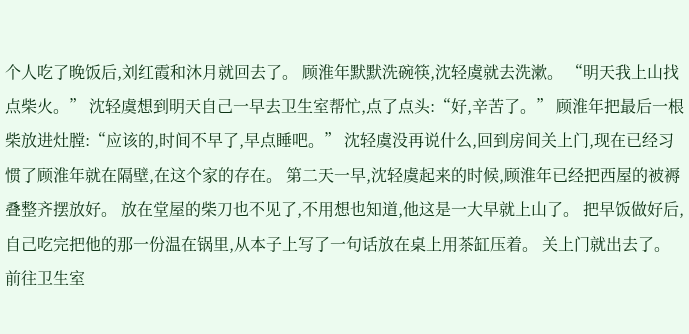个人吃了晚饭后,刘红霞和沐月就回去了。 顾淮年默默洗碗筷,沈轻虞就去洗漱。 “明天我上山找点柴火。” 沈轻虞想到明天自己一早去卫生室帮忙,点了点头:“好,辛苦了。” 顾淮年把最后一根柴放进灶膛:“应该的,时间不早了,早点睡吧。” 沈轻虞没再说什么,回到房间关上门,现在已经习惯了顾淮年就在隔壁,在这个家的存在。 第二天一早,沈轻虞起来的时候,顾淮年已经把西屋的被褥叠整齐摆放好。 放在堂屋的柴刀也不见了,不用想也知道,他这是一大早就上山了。 把早饭做好后,自己吃完把他的那一份温在锅里,从本子上写了一句话放在桌上用茶缸压着。 关上门就出去了。 前往卫生室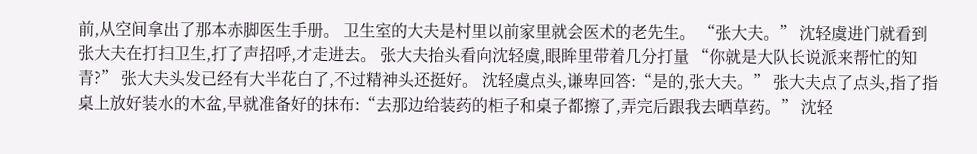前,从空间拿出了那本赤脚医生手册。 卫生室的大夫是村里以前家里就会医术的老先生。 “张大夫。” 沈轻虞进门就看到张大夫在打扫卫生,打了声招呼,才走进去。 张大夫抬头看向沈轻虞,眼眸里带着几分打量 “你就是大队长说派来帮忙的知青?” 张大夫头发已经有大半花白了,不过精神头还挺好。 沈轻虞点头,谦卑回答:“是的,张大夫。” 张大夫点了点头,指了指桌上放好装水的木盆,早就准备好的抹布:“去那边给装药的柜子和桌子都擦了,弄完后跟我去晒草药。” 沈轻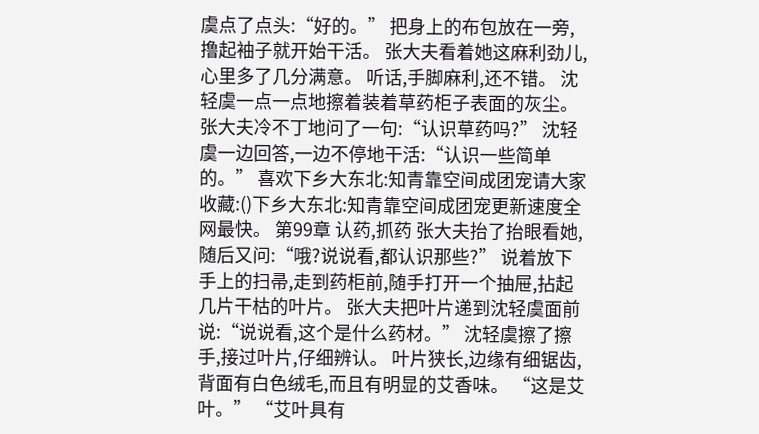虞点了点头:“好的。” 把身上的布包放在一旁,撸起袖子就开始干活。 张大夫看着她这麻利劲儿,心里多了几分满意。 听话,手脚麻利,还不错。 沈轻虞一点一点地擦着装着草药柜子表面的灰尘。 张大夫冷不丁地问了一句:“认识草药吗?” 沈轻虞一边回答,一边不停地干活:“认识一些简单的。” 喜欢下乡大东北:知青靠空间成团宠请大家收藏:()下乡大东北:知青靠空间成团宠更新速度全网最快。 第99章 认药,抓药 张大夫抬了抬眼看她,随后又问:“哦?说说看,都认识那些?” 说着放下手上的扫帚,走到药柜前,随手打开一个抽屉,拈起几片干枯的叶片。 张大夫把叶片递到沈轻虞面前说:“说说看,这个是什么药材。” 沈轻虞擦了擦手,接过叶片,仔细辨认。 叶片狭长,边缘有细锯齿,背面有白色绒毛,而且有明显的艾香味。 “这是艾叶。” “艾叶具有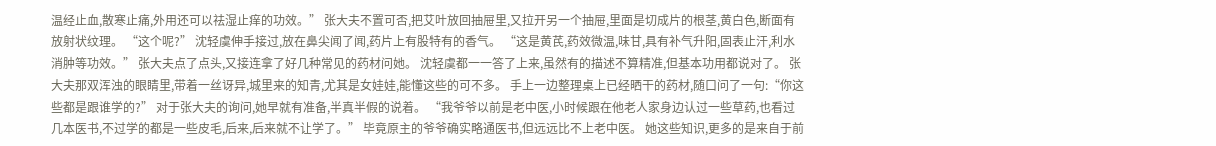温经止血,散寒止痛,外用还可以祛湿止痒的功效。” 张大夫不置可否,把艾叶放回抽屉里,又拉开另一个抽屉,里面是切成片的根茎,黄白色,断面有放射状纹理。 “这个呢?” 沈轻虞伸手接过,放在鼻尖闻了闻,药片上有股特有的香气。 “这是黄芪,药效微温,味甘,具有补气升阳,固表止汗,利水消肿等功效。” 张大夫点了点头,又接连拿了好几种常见的药材问她。 沈轻虞都一一答了上来,虽然有的描述不算精准,但基本功用都说对了。 张大夫那双浑浊的眼睛里,带着一丝讶异,城里来的知青,尤其是女娃娃,能懂这些的可不多。 手上一边整理桌上已经晒干的药材,随口问了一句:“你这些都是跟谁学的?” 对于张大夫的询问,她早就有准备,半真半假的说着。 “我爷爷以前是老中医,小时候跟在他老人家身边认过一些草药,也看过几本医书,不过学的都是一些皮毛,后来,后来就不让学了。” 毕竟原主的爷爷确实略通医书,但远远比不上老中医。 她这些知识,更多的是来自于前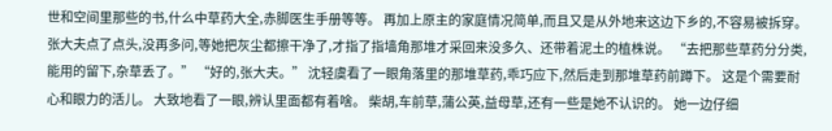世和空间里那些的书,什么中草药大全,赤脚医生手册等等。 再加上原主的家庭情况简单,而且又是从外地来这边下乡的,不容易被拆穿。 张大夫点了点头,没再多问,等她把灰尘都擦干净了,才指了指墙角那堆才采回来没多久、还带着泥土的植株说。 “去把那些草药分分类,能用的留下,杂草丢了。” “好的,张大夫。” 沈轻虞看了一眼角落里的那堆草药,乖巧应下,然后走到那堆草药前蹲下。 这是个需要耐心和眼力的活儿。 大致地看了一眼,辨认里面都有着啥。 柴胡,车前草,蒲公英,益母草,还有一些是她不认识的。 她一边仔细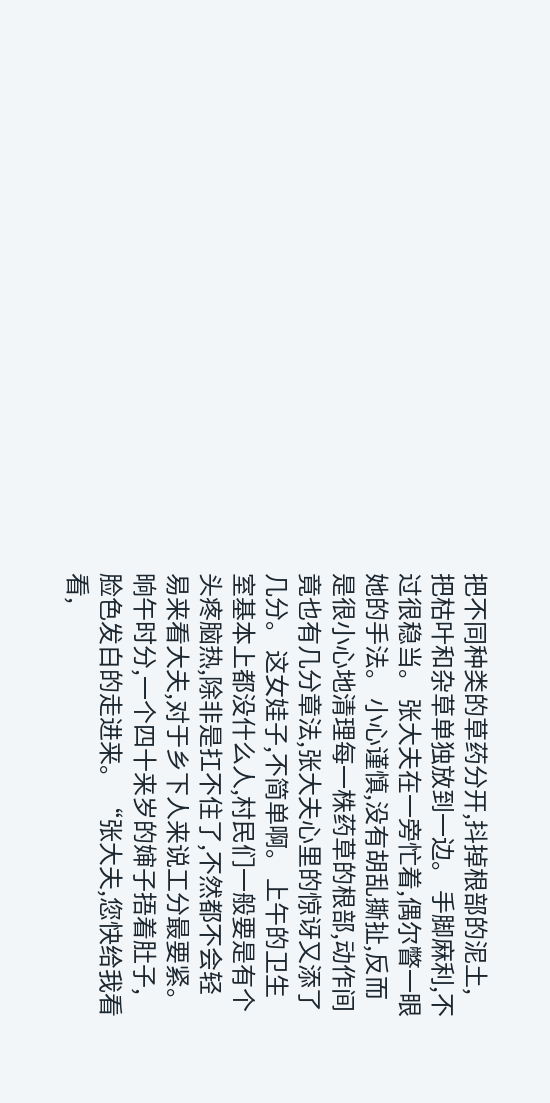把不同种类的草药分开,抖掉根部的泥土,把枯叶和杂草单独放到一边。 手脚麻利,不过很稳当。 张大夫在一旁忙着,偶尔瞥一眼她的手法。 小心谨慎,没有胡乱撕扯,反而是很小心地清理每一株药草的根部,动作间竟也有几分章法,张大夫心里的惊讶又添了几分。 这女娃子,不简单啊。 上午的卫生室基本上都没什么人,村民们一般要是有个头疼脑热,除非是扛不住了,不然都不会轻易来看大夫,对于乡下人来说工分最要紧。 晌午时分,一个四十来岁的婶子捂着肚子,脸色发白的走进来。 “张大夫,您快给我看看,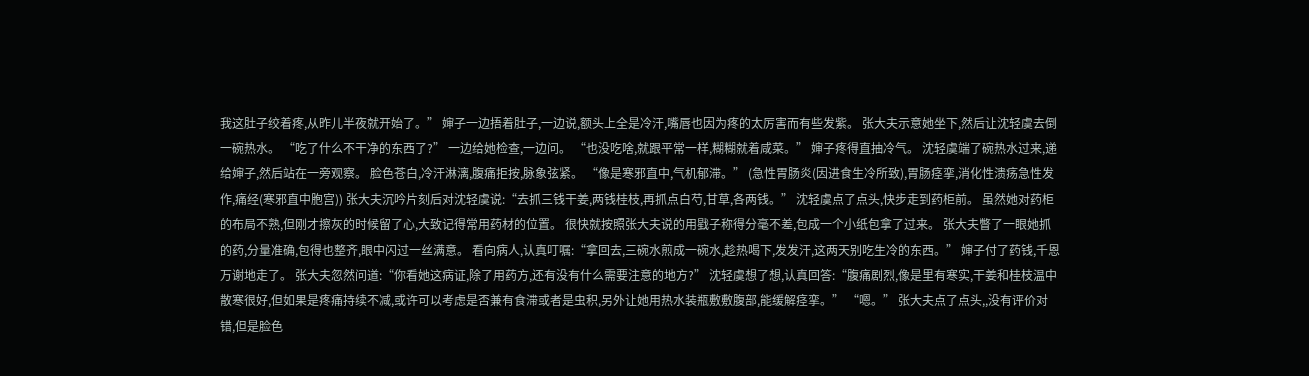我这肚子绞着疼,从昨儿半夜就开始了。” 婶子一边捂着肚子,一边说,额头上全是冷汗,嘴唇也因为疼的太厉害而有些发紫。 张大夫示意她坐下,然后让沈轻虞去倒一碗热水。 “吃了什么不干净的东西了?” 一边给她检查,一边问。 “也没吃啥,就跟平常一样,糊糊就着咸菜。” 婶子疼得直抽冷气。 沈轻虞端了碗热水过来,递给婶子,然后站在一旁观察。 脸色苍白,冷汗淋漓,腹痛拒按,脉象弦紧。 “像是寒邪直中,气机郁滞。” (急性胃肠炎(因进食生冷所致),胃肠痉挛,消化性溃疡急性发作,痛经(寒邪直中胞宫)) 张大夫沉吟片刻后对沈轻虞说:“去抓三钱干姜,两钱桂枝,再抓点白芍,甘草,各两钱。” 沈轻虞点了点头,快步走到药柜前。 虽然她对药柜的布局不熟,但刚才擦灰的时候留了心,大致记得常用药材的位置。 很快就按照张大夫说的用戥子称得分毫不差,包成一个小纸包拿了过来。 张大夫瞥了一眼她抓的药,分量准确,包得也整齐,眼中闪过一丝满意。 看向病人,认真叮嘱:“拿回去,三碗水煎成一碗水,趁热喝下,发发汗,这两天别吃生冷的东西。” 婶子付了药钱,千恩万谢地走了。 张大夫忽然问道:“你看她这病证,除了用药方,还有没有什么需要注意的地方?” 沈轻虞想了想,认真回答:“腹痛剧烈,像是里有寒实,干姜和桂枝温中散寒很好,但如果是疼痛持续不减,或许可以考虑是否兼有食滞或者是虫积,另外让她用热水装瓶敷敷腹部,能缓解痉挛。” “嗯。” 张大夫点了点头,,没有评价对错,但是脸色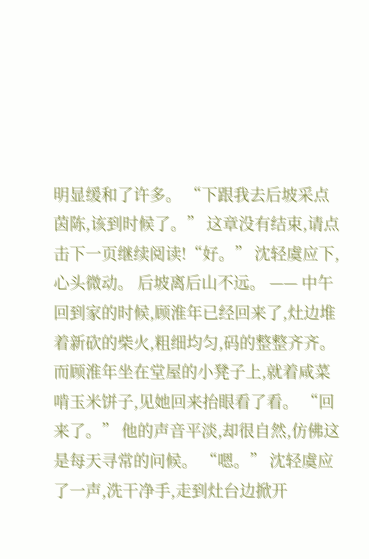明显缓和了许多。 “下跟我去后坡采点茵陈,该到时候了。” 这章没有结束,请点击下一页继续阅读!“好。” 沈轻虞应下,心头微动。 后坡离后山不远。 —— 中午回到家的时候,顾淮年已经回来了,灶边堆着新砍的柴火,粗细均匀,码的整整齐齐。 而顾淮年坐在堂屋的小凳子上,就着咸菜啃玉米饼子,见她回来抬眼看了看。 “回来了。” 他的声音平淡,却很自然,仿佛这是每天寻常的问候。 “嗯。” 沈轻虞应了一声,洗干净手,走到灶台边掀开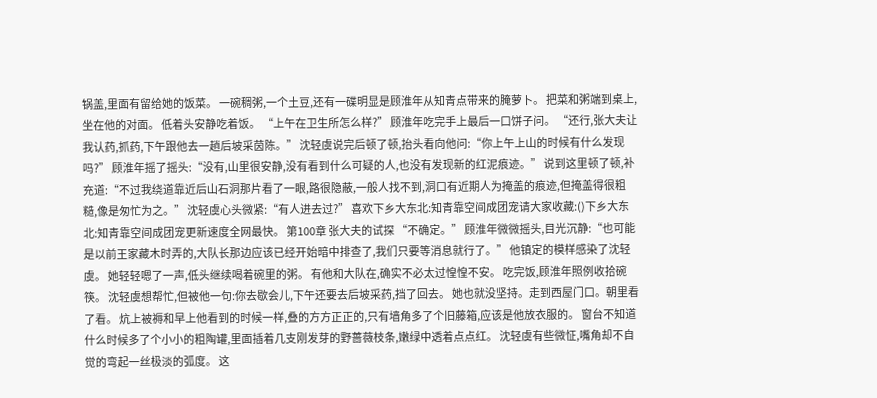锅盖,里面有留给她的饭菜。 一碗稠粥,一个土豆,还有一碟明显是顾淮年从知青点带来的腌萝卜。 把菜和粥端到桌上,坐在他的对面。 低着头安静吃着饭。 “上午在卫生所怎么样?” 顾淮年吃完手上最后一口饼子问。 “还行,张大夫让我认药,抓药,下午跟他去一趟后坡采茵陈。” 沈轻虞说完后顿了顿,抬头看向他问:“你上午上山的时候有什么发现吗?” 顾淮年摇了摇头:“没有,山里很安静,没有看到什么可疑的人,也没有发现新的红泥痕迹。” 说到这里顿了顿,补充道:“不过我绕道靠近后山石洞那片看了一眼,路很隐蔽,一般人找不到,洞口有近期人为掩盖的痕迹,但掩盖得很粗糙,像是匆忙为之。” 沈轻虞心头微紧:“有人进去过?” 喜欢下乡大东北:知青靠空间成团宠请大家收藏:()下乡大东北:知青靠空间成团宠更新速度全网最快。 第100章 张大夫的试探 “不确定。” 顾淮年微微摇头,目光沉静:“也可能是以前王家藏木时弄的,大队长那边应该已经开始暗中排查了,我们只要等消息就行了。” 他镇定的模样感染了沈轻虞。 她轻轻嗯了一声,低头继续喝着碗里的粥。 有他和大队在,确实不必太过惶惶不安。 吃完饭,顾淮年照例收拾碗筷。 沈轻虞想帮忙,但被他一句:你去歇会儿,下午还要去后坡采药,挡了回去。 她也就没坚持。走到西屋门口。朝里看了看。 炕上被褥和早上他看到的时候一样,叠的方方正正的,只有墙角多了个旧藤箱,应该是他放衣服的。 窗台不知道什么时候多了个小小的粗陶罐,里面插着几支刚发芽的野蔷薇枝条,嫩绿中透着点点红。 沈轻虞有些微怔,嘴角却不自觉的弯起一丝极淡的弧度。 这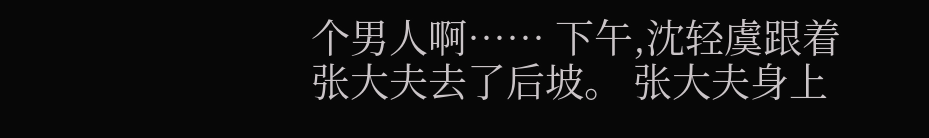个男人啊…… 下午,沈轻虞跟着张大夫去了后坡。 张大夫身上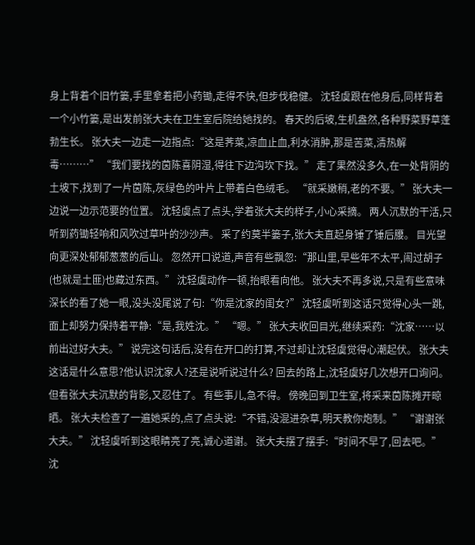身上背着个旧竹篓,手里拿着把小药锄,走得不快,但步伐稳健。 沈轻虞跟在他身后,同样背着一个小竹篓,是出发前张大夫在卫生室后院给她找的。 春天的后坡,生机盎然,各种野菜野草蓬勃生长。 张大夫一边走一边指点:“这是荠菜,凉血止血,利水消肿,那是苦菜,清热解毒………” “我们要找的茵陈喜阴湿,得往下边沟坎下找。” 走了果然没多久,在一处背阴的土坡下,找到了一片茵陈,灰绿色的叶片上带着白色绒毛。 “就采嫩稍,老的不要。” 张大夫一边说一边示范要的位置。 沈轻虞点了点头,学着张大夫的样子,小心采摘。 两人沉默的干活,只听到药锄轻响和风吹过草叶的沙沙声。 采了约莫半篓子,张大夫直起身锤了锤后腰。 目光望向更深处郁郁葱葱的后山。 忽然开口说道,声音有些飘忽:“那山里,早些年不太平,闹过胡子(也就是土匪)也藏过东西。” 沈轻虞动作一顿,抬眼看向他。 张大夫不再多说,只是有些意味深长的看了她一眼,没头没尾说了句:“你是沈家的闺女?” 沈轻虞听到这话只觉得心头一跳,面上却努力保持着平静:“是,我姓沈。” “嗯。” 张大夫收回目光,继续采药:“沈家……以前出过好大夫。” 说完这句话后,没有在开口的打算,不过却让沈轻虞觉得心潮起伏。 张大夫这话是什么意思?他认识沈家人?还是说听说过什么? 回去的路上,沈轻虞好几次想开口询问。但看张大夫沉默的背影,又忍住了。 有些事儿,急不得。 傍晚回到卫生室,将采来茵陈摊开晾晒。 张大夫检查了一遍她采的,点了点头说:“不错,没混进杂草,明天教你炮制。” “谢谢张大夫。” 沈轻虞听到这眼睛亮了亮,诚心道谢。 张大夫摆了摆手:“时间不早了,回去吧。” 沈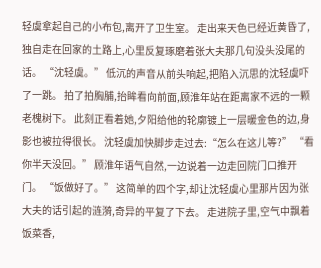轻虞拿起自己的小布包,离开了卫生室。 走出来天色已经近黄昏了,独自走在回家的土路上,心里反复琢磨着张大夫那几句没头没尾的话。 “沈轻虞。” 低沉的声音从前头响起,把陷入沉思的沈轻虞吓了一跳。 拍了拍胸脯,抬眸看向前面,顾淮年站在距离家不远的一颗老槐树下。 此刻正看着她,夕阳给他的轮廓镀上一层暖金色的边,身影也被拉得很长。 沈轻虞加快脚步走过去:“怎么在这儿等?” “看你半天没回。” 顾淮年语气自然,一边说着一边走回院门口推开门。 “饭做好了。” 这简单的四个字,却让沈轻虞心里那片因为张大夫的话引起的涟漪,奇异的平复了下去。 走进院子里,空气中飘着饭菜香,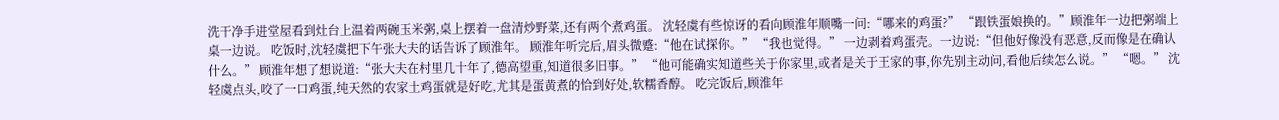洗干净手进堂屋看到灶台上温着两碗玉米粥,桌上摆着一盘清炒野菜,还有两个煮鸡蛋。 沈轻虞有些惊讶的看向顾淮年顺嘴一问:“哪来的鸡蛋?” “跟铁蛋娘换的。”顾淮年一边把粥端上桌一边说。 吃饭时,沈轻虞把下午张大夫的话告诉了顾淮年。 顾淮年听完后,眉头微蹙:“他在试探你。” “我也觉得。” 一边剥着鸡蛋壳。一边说:“但他好像没有恶意,反而像是在确认什么。” 顾淮年想了想说道:“张大夫在村里几十年了,德高望重,知道很多旧事。” “他可能确实知道些关于你家里,或者是关于王家的事,你先别主动问,看他后续怎么说。” “嗯。” 沈轻虞点头,咬了一口鸡蛋,纯天然的农家土鸡蛋就是好吃,尤其是蛋黄煮的恰到好处,软糯香醇。 吃完饭后,顾淮年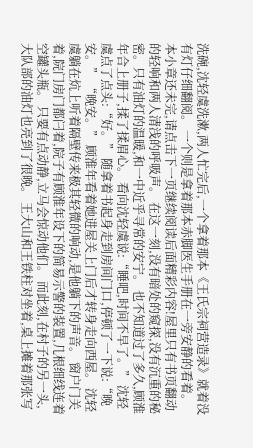洗碗,沈轻虞洗漱,两人忙完后,一个拿着那本《王氏宗祠营造录》就着没有灯仔细翻阅。 一个则是拿着那本赤脚医生手册在一旁安静的看着。 本小章还未完,请点击下一页继续阅读后面精彩内容!屋里只有书页翻动的轻响和两人清浅的呼吸声。 在这一刻,没有暗处的窥探,没有沉重的秘密。只有油灯的温暖,和一中近乎寻常的安宁。 也不知道过了多久,顾淮年合上册子,揉了揉眉心。 看向沈轻虞说:“睡吧,时间不早了。” 沈轻虞点了点头:“好。” 随拿着书起身走到房间门口,停顿了一下说:“晚安。” “晚安。” 顾淮年看着她进屋关上门后才转身走向西屋。 沈轻虞躺在炕上听着隔壁传来极其轻微的响动,是他躺下的声音。 窗户门关着,院门房门都闩着,院子有顾淮年设下的简易示警的装置,几根细线连着空罐头瓶。 只要有点动静,立马会惊动他们。 而此刻,在村子的另一头,大队部的油灯也亮到了很晚。 王大山和王铁柱对坐着,桌上摊着那张写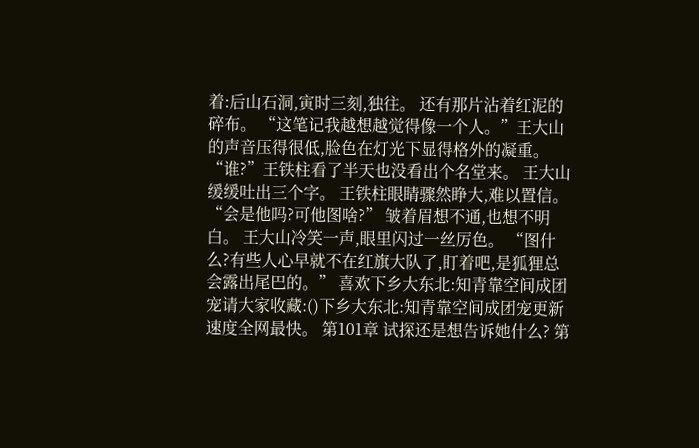着:后山石洞,寅时三刻,独往。 还有那片沾着红泥的碎布。 “这笔记我越想越觉得像一个人。”王大山的声音压得很低,脸色在灯光下显得格外的凝重。 “谁?”王铁柱看了半天也没看出个名堂来。 王大山缓缓吐出三个字。 王铁柱眼睛骤然睁大,难以置信。 “会是他吗?可他图啥?” 皱着眉想不通,也想不明白。 王大山冷笑一声,眼里闪过一丝厉色。 “图什么?有些人心早就不在红旗大队了,盯着吧,是狐狸总会露出尾巴的。” 喜欢下乡大东北:知青靠空间成团宠请大家收藏:()下乡大东北:知青靠空间成团宠更新速度全网最快。 第101章 试探还是想告诉她什么? 第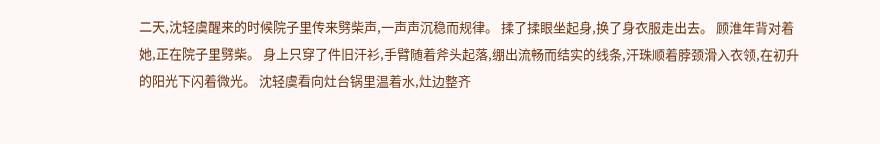二天,沈轻虞醒来的时候院子里传来劈柴声,一声声沉稳而规律。 揉了揉眼坐起身,换了身衣服走出去。 顾淮年背对着她,正在院子里劈柴。 身上只穿了件旧汗衫,手臂随着斧头起落,绷出流畅而结实的线条,汗珠顺着脖颈滑入衣领,在初升的阳光下闪着微光。 沈轻虞看向灶台锅里温着水,灶边整齐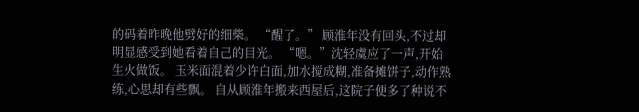的码着昨晚他劈好的细柴。 “醒了。” 顾淮年没有回头,不过却明显感受到她看着自己的目光。 “嗯。”沈轻虞应了一声,开始生火做饭。 玉米面混着少许白面,加水搅成糊,准备摊饼子,动作熟练,心思却有些飘。 自从顾淮年搬来西屋后,这院子便多了种说不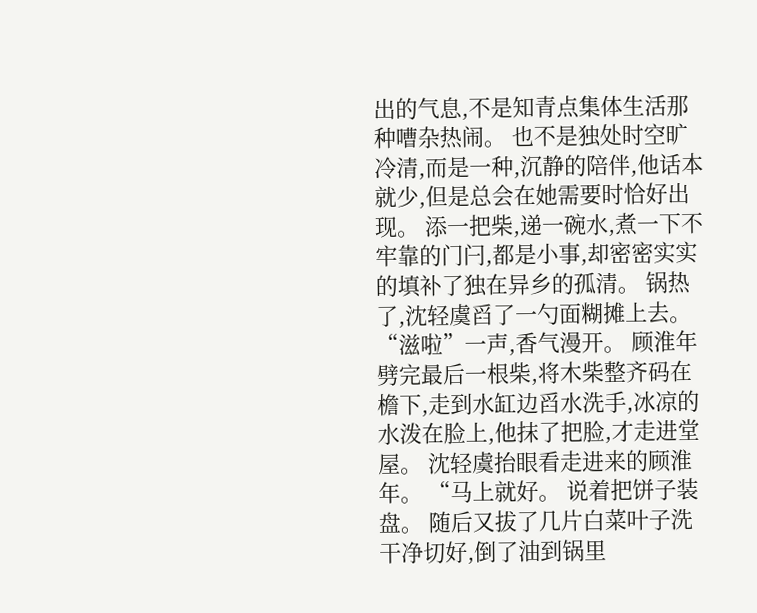出的气息,不是知青点集体生活那种嘈杂热闹。 也不是独处时空旷冷清,而是一种,沉静的陪伴,他话本就少,但是总会在她需要时恰好出现。 添一把柴,递一碗水,煮一下不牢靠的门闩,都是小事,却密密实实的填补了独在异乡的孤清。 锅热了,沈轻虞舀了一勺面糊摊上去。 “滋啦”一声,香气漫开。 顾淮年劈完最后一根柴,将木柴整齐码在檐下,走到水缸边舀水洗手,冰凉的水泼在脸上,他抹了把脸,才走进堂屋。 沈轻虞抬眼看走进来的顾淮年。 “马上就好。 说着把饼子装盘。 随后又拔了几片白菜叶子洗干净切好,倒了油到锅里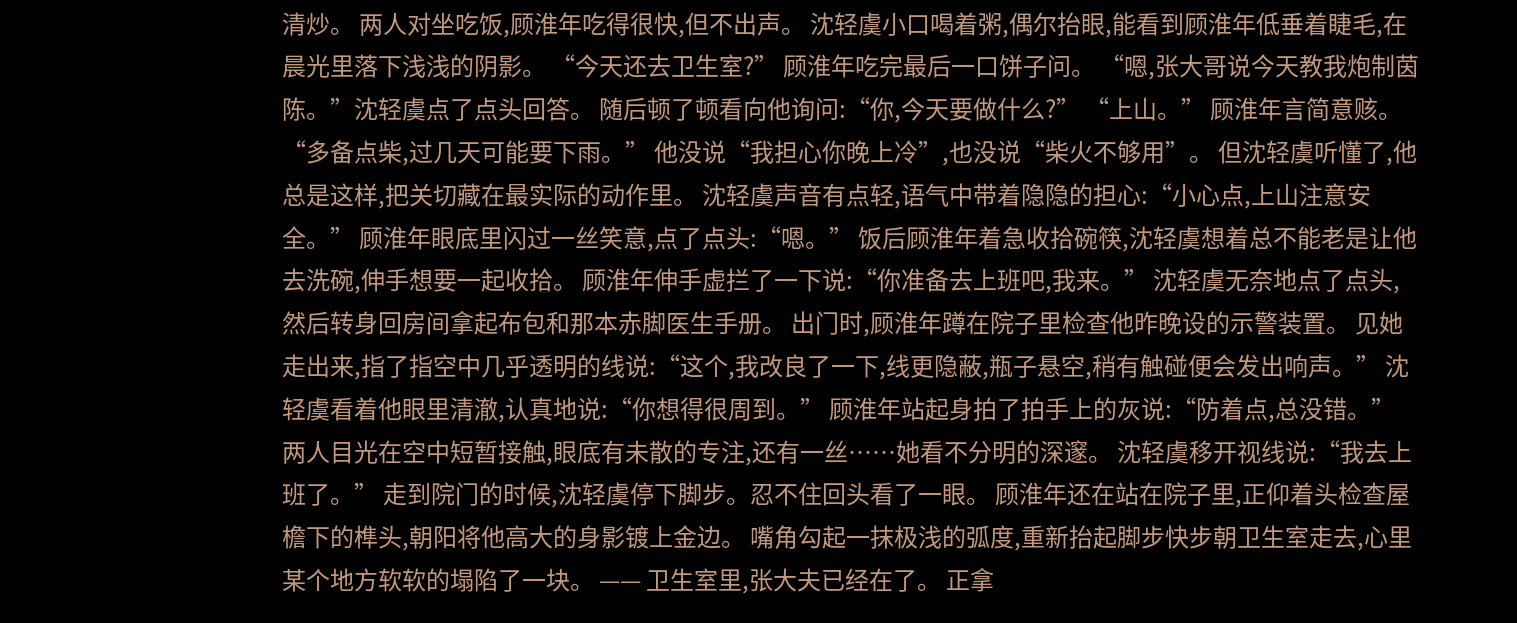清炒。 两人对坐吃饭,顾淮年吃得很快,但不出声。 沈轻虞小口喝着粥,偶尔抬眼,能看到顾淮年低垂着睫毛,在晨光里落下浅浅的阴影。 “今天还去卫生室?” 顾淮年吃完最后一口饼子问。 “嗯,张大哥说今天教我炮制茵陈。”沈轻虞点了点头回答。 随后顿了顿看向他询问:“你,今天要做什么?” “上山。” 顾淮年言简意赅。 “多备点柴,过几天可能要下雨。” 他没说“我担心你晚上冷”,也没说“柴火不够用”。 但沈轻虞听懂了,他总是这样,把关切藏在最实际的动作里。 沈轻虞声音有点轻,语气中带着隐隐的担心:“小心点,上山注意安全。” 顾淮年眼底里闪过一丝笑意,点了点头:“嗯。” 饭后顾淮年着急收拾碗筷,沈轻虞想着总不能老是让他去洗碗,伸手想要一起收拾。 顾淮年伸手虚拦了一下说:“你准备去上班吧,我来。” 沈轻虞无奈地点了点头,然后转身回房间拿起布包和那本赤脚医生手册。 出门时,顾淮年蹲在院子里检查他昨晚设的示警装置。 见她走出来,指了指空中几乎透明的线说:“这个,我改良了一下,线更隐蔽,瓶子悬空,稍有触碰便会发出响声。” 沈轻虞看着他眼里清澈,认真地说:“你想得很周到。” 顾淮年站起身拍了拍手上的灰说:“防着点,总没错。” 两人目光在空中短暂接触,眼底有未散的专注,还有一丝……她看不分明的深邃。 沈轻虞移开视线说:“我去上班了。” 走到院门的时候,沈轻虞停下脚步。忍不住回头看了一眼。 顾淮年还在站在院子里,正仰着头检查屋檐下的榫头,朝阳将他高大的身影镀上金边。 嘴角勾起一抹极浅的弧度,重新抬起脚步快步朝卫生室走去,心里某个地方软软的塌陷了一块。 —— 卫生室里,张大夫已经在了。 正拿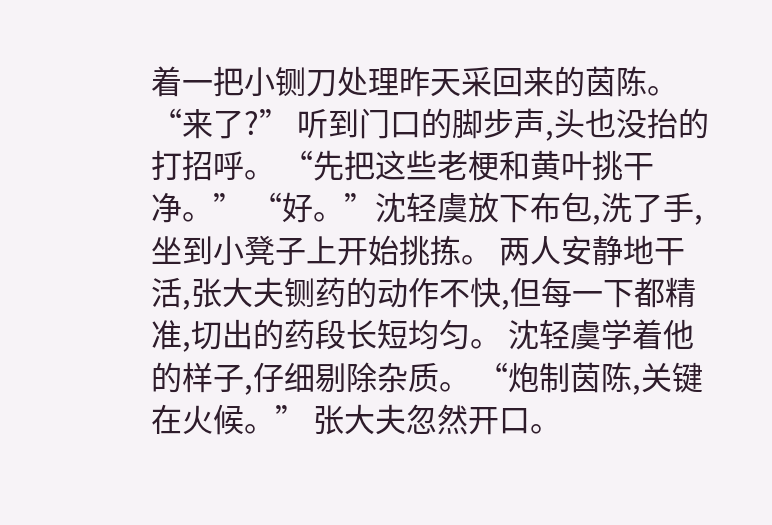着一把小铡刀处理昨天采回来的茵陈。 “来了?” 听到门口的脚步声,头也没抬的打招呼。 “先把这些老梗和黄叶挑干净。” “好。”沈轻虞放下布包,洗了手,坐到小凳子上开始挑拣。 两人安静地干活,张大夫铡药的动作不快,但每一下都精准,切出的药段长短均匀。 沈轻虞学着他的样子,仔细剔除杂质。 “炮制茵陈,关键在火候。” 张大夫忽然开口。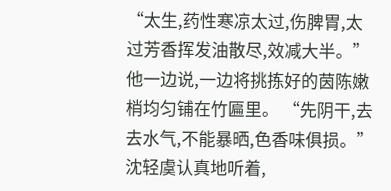“太生,药性寒凉太过,伤脾胃,太过芳香挥发油散尽,效减大半。” 他一边说,一边将挑拣好的茵陈嫩梢均匀铺在竹匾里。 “先阴干,去去水气,不能暴晒,色香味俱损。” 沈轻虞认真地听着,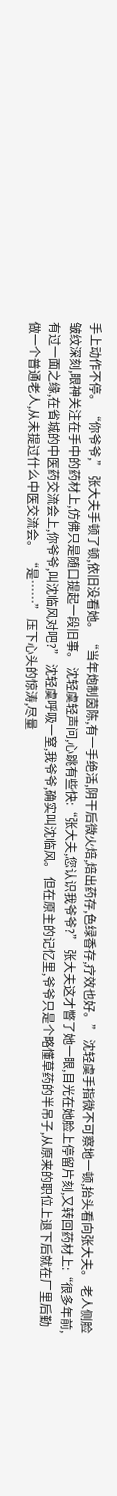手上动作不停。 “你爷爷,” 张大夫手顿了顿,依旧没看她。 “当年炮制茵陈,有一手绝活,阴干后微火焙,焙出药存,色绿香存,疗效也好。” 沈轻虞手指微不可察地一顿,抬头看向张大夫。 老人侧脸皱纹深刻,眼神关注在手中的药材上,仿佛只是随口提起一段旧事。 沈轻虞轻声问,心跳有些快:“张大夫,您认识我爷爷?” 张大夫这才瞥了她一眼,目光在她脸上停留片刻,又转回药材上:“很多年前,有过一面之缘,在省城的中医药交流会上,你爷爷,叫沈临风对吧?” 沈轻虞呼吸一窒,我爷爷,确实叫沈临风。 但在原主的记忆里,爷爷只是个略懂草药的半吊子,从原来的职位上退下后就在厂里后勤做一个普通老人,从未提过什么中医交流会。 “是……” 压下心头的惊涛,尽量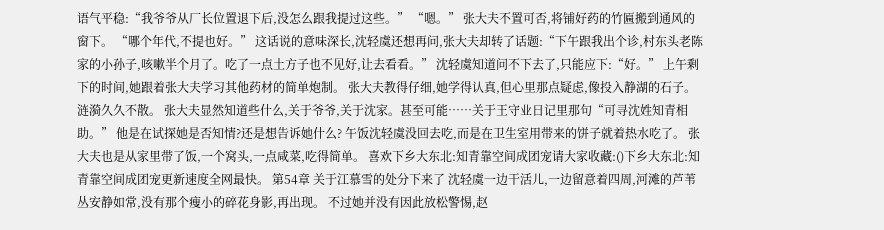语气平稳:“我爷爷从厂长位置退下后,没怎么跟我提过这些。” “嗯。” 张大夫不置可否,将铺好药的竹匾搬到通风的窗下。 “哪个年代,不提也好。” 这话说的意味深长,沈轻虞还想再问,张大夫却转了话题:“下午跟我出个诊,村东头老陈家的小孙子,咳嗽半个月了。吃了一点土方子也不见好,让去看看。” 沈轻虞知道问不下去了,只能应下:“好。” 上午剩下的时间,她跟着张大夫学习其他药材的简单炮制。 张大夫教得仔细,她学得认真,但心里那点疑虑,像投入静湖的石子。涟漪久久不散。 张大夫显然知道些什么,关于爷爷,关于沈家。甚至可能……关于王守业日记里那句“可寻沈姓知青相助。” 他是在试探她是否知情?还是想告诉她什么? 午饭沈轻虞没回去吃,而是在卫生室用带来的饼子就着热水吃了。 张大夫也是从家里带了饭,一个窝头,一点咸菜,吃得简单。 喜欢下乡大东北:知青靠空间成团宠请大家收藏:()下乡大东北:知青靠空间成团宠更新速度全网最快。 第54章 关于江慕雪的处分下来了 沈轻虞一边干活儿,一边留意着四周,河滩的芦苇丛安静如常,没有那个瘦小的碎花身影,再出现。 不过她并没有因此放松警惕,赵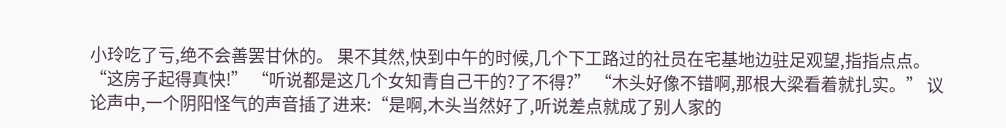小玲吃了亏,绝不会善罢甘休的。 果不其然,快到中午的时候,几个下工路过的社员在宅基地边驻足观望,指指点点。 “这房子起得真快!” “听说都是这几个女知青自己干的?了不得?” “木头好像不错啊,那根大梁看着就扎实。” 议论声中,一个阴阳怪气的声音插了进来:“是啊,木头当然好了,听说差点就成了别人家的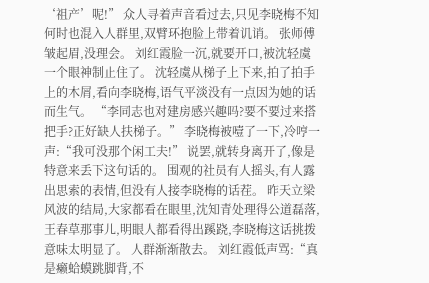‘祖产’呢!” 众人寻着声音看过去,只见李晓梅不知何时也混入人群里,双臂环抱脸上带着讥诮。 张师傅皱起眉,没理会。 刘红霞脸一沉,就要开口,被沈轻虞一个眼神制止住了。 沈轻虞从梯子上下来,拍了拍手上的木屑,看向李晓梅,语气平淡没有一点因为她的话而生气。 “李同志也对建房感兴趣吗?要不要过来搭把手?正好缺人扶梯子。” 李晓梅被噎了一下,冷哼一声:“我可没那个闲工夫!” 说罢,就转身离开了,像是特意来丢下这句话的。 围观的社员有人摇头,有人露出思索的表情,但没有人接李晓梅的话茬。 昨天立梁风波的结局,大家都看在眼里,沈知青处理得公道磊落,王春草那事儿,明眼人都看得出蹊跷,李晓梅这话挑拨意味太明显了。 人群渐渐散去。 刘红霞低声骂:“真是癞蛤蟆跳脚背,不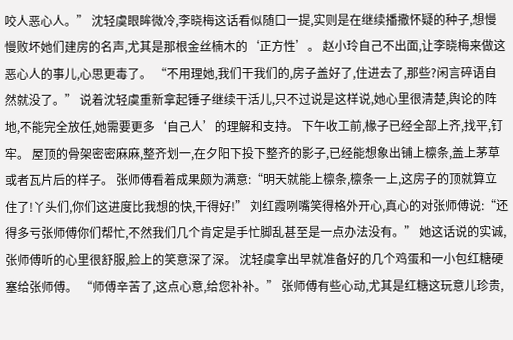咬人恶心人。” 沈轻虞眼眸微冷,李晓梅这话看似随口一提,实则是在继续播撒怀疑的种子,想慢慢败坏她们建房的名声,尤其是那根金丝楠木的‘正方性’。 赵小玲自己不出面,让李晓梅来做这恶心人的事儿,心思更毒了。 “不用理她,我们干我们的,房子盖好了,住进去了,那些?闲言碎语自然就没了。” 说着沈轻虞重新拿起锤子继续干活儿,只不过说是这样说,她心里很清楚,舆论的阵地,不能完全放任,她需要更多‘自己人’的理解和支持。 下午收工前,椽子已经全部上齐,找平,钉牢。 屋顶的骨架密密麻麻,整齐划一,在夕阳下投下整齐的影子,已经能想象出铺上檩条,盖上茅草或者瓦片后的样子。 张师傅看着成果颇为满意:“明天就能上檩条,檩条一上,这房子的顶就算立住了!丫头们,你们这进度比我想的快,干得好!” 刘红霞咧嘴笑得格外开心,真心的对张师傅说:“还得多亏张师傅你们帮忙,不然我们几个肯定是手忙脚乱甚至是一点办法没有。” 她这话说的实诚,张师傅听的心里很舒服,脸上的笑意深了深。 沈轻虞拿出早就准备好的几个鸡蛋和一小包红糖硬塞给张师傅。 “师傅辛苦了,这点心意,给您补补。” 张师傅有些心动,尤其是红糖这玩意儿珍贵,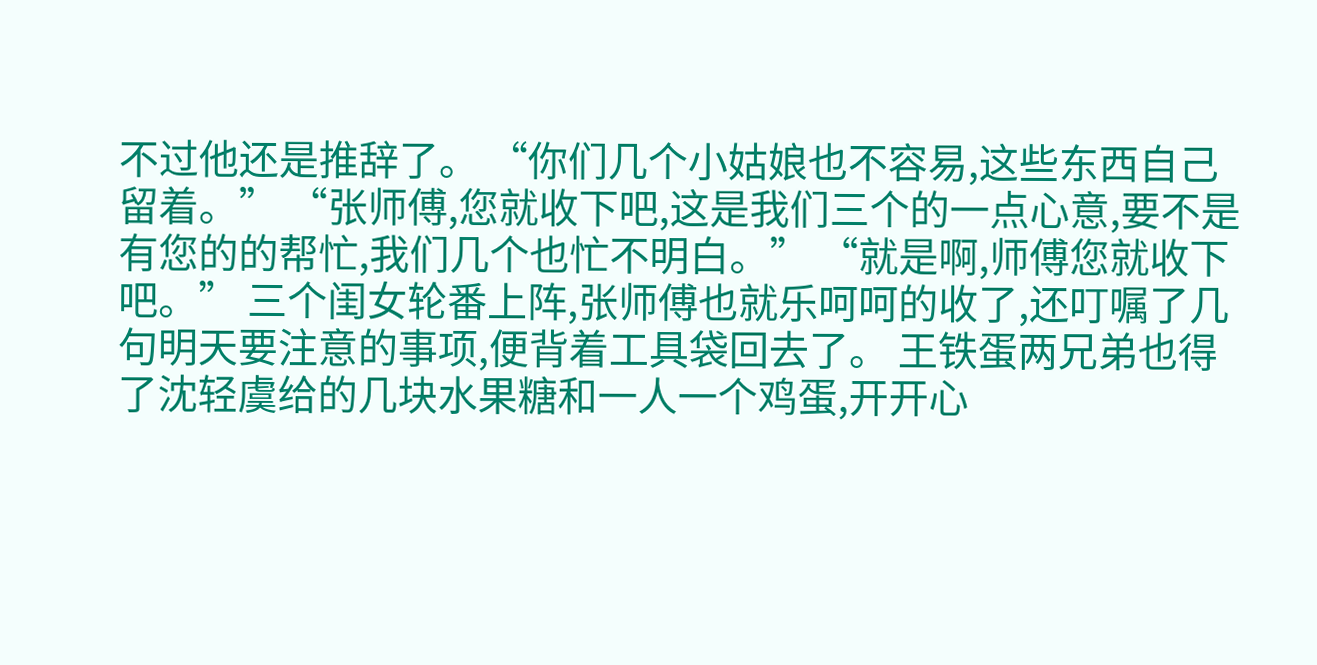不过他还是推辞了。 “你们几个小姑娘也不容易,这些东西自己留着。” “张师傅,您就收下吧,这是我们三个的一点心意,要不是有您的的帮忙,我们几个也忙不明白。” “就是啊,师傅您就收下吧。” 三个闺女轮番上阵,张师傅也就乐呵呵的收了,还叮嘱了几句明天要注意的事项,便背着工具袋回去了。 王铁蛋两兄弟也得了沈轻虞给的几块水果糖和一人一个鸡蛋,开开心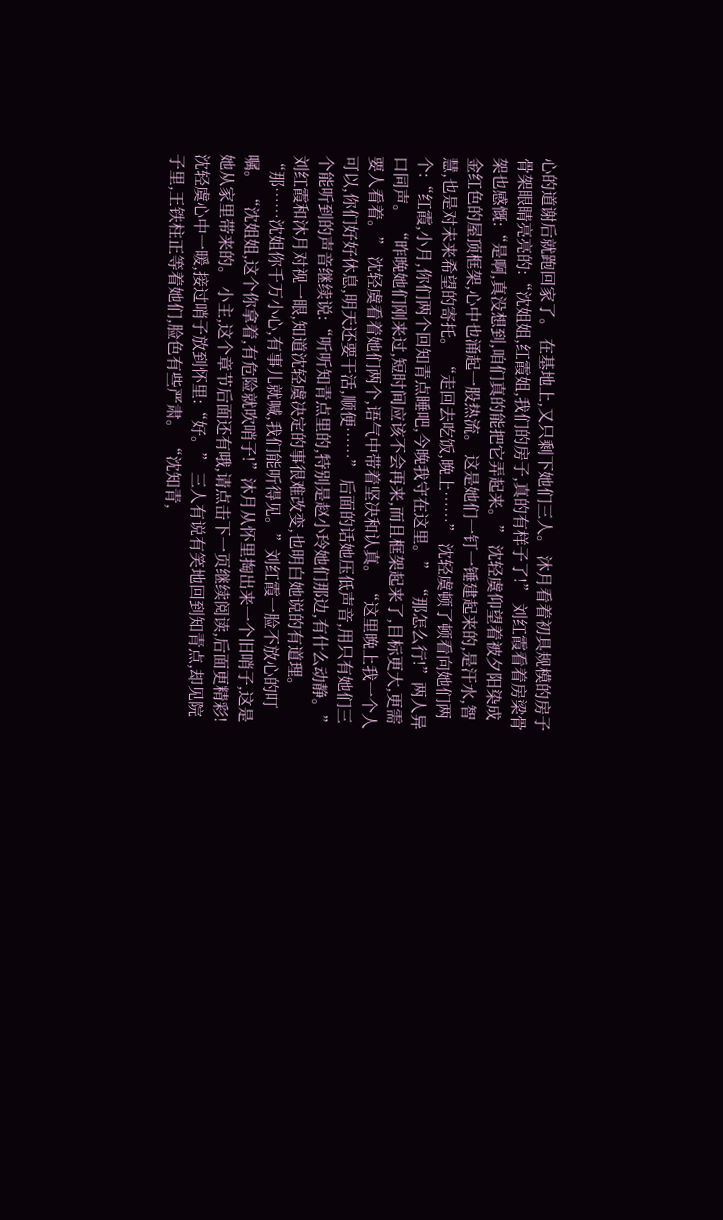心的道谢后就跑回家了。 在基地上,又只剩下她们三人。 沐月看着初具规模的房子骨架眼睛亮亮的:“沈姐姐,红霞姐,我们的房子,真的有样子了!” 刘红霞看着房梁骨架也感慨:“是啊,真没想到,咱们真的能把它弄起来。” 沈轻虞仰望着被夕阳染成金红色的屋顶框架,心中也涌起一股热流。 这是她们一钉一锤建起来的,是汗水,智慧,也是对未来希望的寄托。 “走回去吃饭,晚上……” 沈轻虞顿了顿看向她们两个:“红霞,小月,你们两个回知青点睡吧,今晚我守在这里。” “那怎么行!”两人异口同声。 “昨晚她们刚来过,短时间应该不会再来,而且框架起来了,目标更大,更需要人看着。” 沈轻虞看着她们两个,语气中带着坚决和认真。 “这里晚上我一个人可以,你们好好休息,明天还要干活,顺便……” 后面的话她压低声音,用只有她们三个能听到的声音继续说:“听听知青点里的,特别是赵小玲她们那边,有什么动静。” 刘红霞和沐月对视一眼,知道沈轻虞决定的事很难改变,也明白她说的有道理。 “那……沈姐你千万小心,有事儿就喊,我们能听得见。”刘红霞一脸不放心的叮嘱。 “沈姐姐,这个你拿着,有危险就吹哨子!”沐月从怀里掏出来一个旧哨子,这是她从家里带来的。 小主,这个章节后面还有哦,请点击下一页继续阅读,后面更精彩!沈轻虞心中一暖,接过哨子放到怀里:“好。” 三人有说有笑地回到知青点,却见院子里,王铁柱正等着她们,脸色有些严肃。 “沈知青,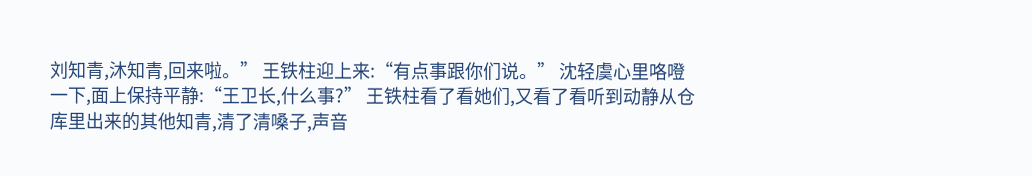刘知青,沐知青,回来啦。” 王铁柱迎上来:“有点事跟你们说。” 沈轻虞心里咯噔一下,面上保持平静:“王卫长,什么事?” 王铁柱看了看她们,又看了看听到动静从仓库里出来的其他知青,清了清嗓子,声音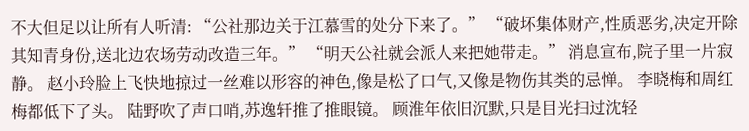不大但足以让所有人听清: “公社那边关于江慕雪的处分下来了。” “破坏集体财产,性质恶劣,决定开除其知青身份,送北边农场劳动改造三年。” “明天公社就会派人来把她带走。” 消息宣布,院子里一片寂静。 赵小玲脸上飞快地掠过一丝难以形容的神色,像是松了口气,又像是物伤其类的忌惮。 李晓梅和周红梅都低下了头。 陆野吹了声口哨,苏逸轩推了推眼镜。 顾淮年依旧沉默,只是目光扫过沈轻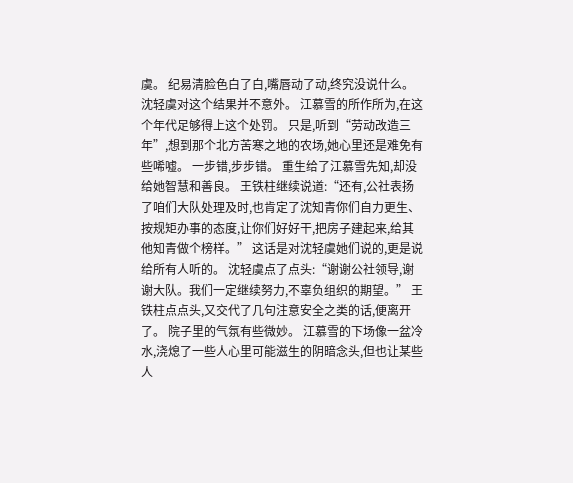虞。 纪易清脸色白了白,嘴唇动了动,终究没说什么。 沈轻虞对这个结果并不意外。 江慕雪的所作所为,在这个年代足够得上这个处罚。 只是,听到“劳动改造三年”,想到那个北方苦寒之地的农场,她心里还是难免有些唏嘘。 一步错,步步错。 重生给了江慕雪先知,却没给她智慧和善良。 王铁柱继续说道:“还有,公社表扬了咱们大队处理及时,也肯定了沈知青你们自力更生、按规矩办事的态度,让你们好好干,把房子建起来,给其他知青做个榜样。” 这话是对沈轻虞她们说的,更是说给所有人听的。 沈轻虞点了点头:“谢谢公社领导,谢谢大队。我们一定继续努力,不辜负组织的期望。” 王铁柱点点头,又交代了几句注意安全之类的话,便离开了。 院子里的气氛有些微妙。 江慕雪的下场像一盆冷水,浇熄了一些人心里可能滋生的阴暗念头,但也让某些人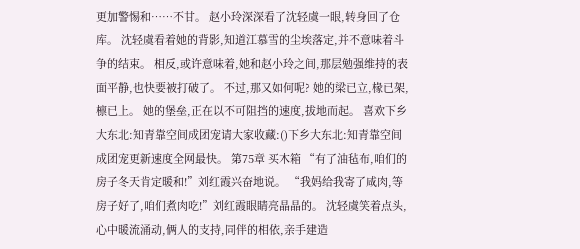更加警惕和……不甘。 赵小玲深深看了沈轻虞一眼,转身回了仓库。 沈轻虞看着她的背影,知道江慕雪的尘埃落定,并不意味着斗争的结束。 相反,或许意味着,她和赵小玲之间,那层勉强维持的表面平静,也快要被打破了。 不过,那又如何呢? 她的梁已立,椽已架,檩已上。 她的堡垒,正在以不可阻挡的速度,拔地而起。 喜欢下乡大东北:知青靠空间成团宠请大家收藏:()下乡大东北:知青靠空间成团宠更新速度全网最快。 第75章 买木箱 “有了油毡布,咱们的房子冬天肯定暖和!”刘红霞兴奋地说。 “我妈给我寄了咸肉,等房子好了,咱们煮肉吃!”刘红霞眼睛亮晶晶的。 沈轻虞笑着点头,心中暖流涌动,俩人的支持,同伴的相依,亲手建造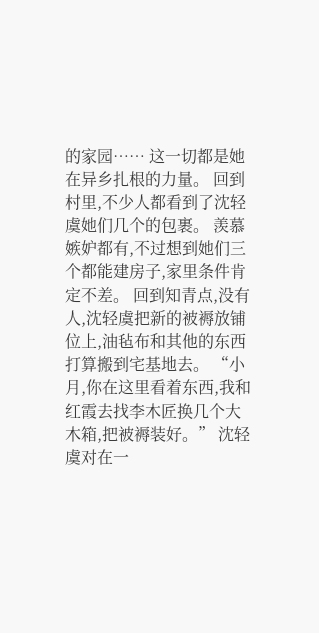的家园…… 这一切都是她在异乡扎根的力量。 回到村里,不少人都看到了沈轻虞她们几个的包裹。 羡慕嫉妒都有,不过想到她们三个都能建房子,家里条件肯定不差。 回到知青点,没有人,沈轻虞把新的被褥放铺位上,油毡布和其他的东西打算搬到宅基地去。 “小月,你在这里看着东西,我和红霞去找李木匠换几个大木箱,把被褥装好。” 沈轻虞对在一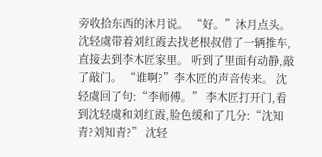旁收拾东西的沐月说。 “好。”沐月点头。 沈轻虞带着刘红霞去找老根叔借了一辆推车,直接去到李木匠家里。 听到了里面有动静,敲了敲门。 “谁啊?”李木匠的声音传来。 沈轻虞回了句:“李师傅。” 李木匠打开门,看到沈轻虞和刘红霞,脸色缓和了几分:“沈知青?刘知青?” 沈轻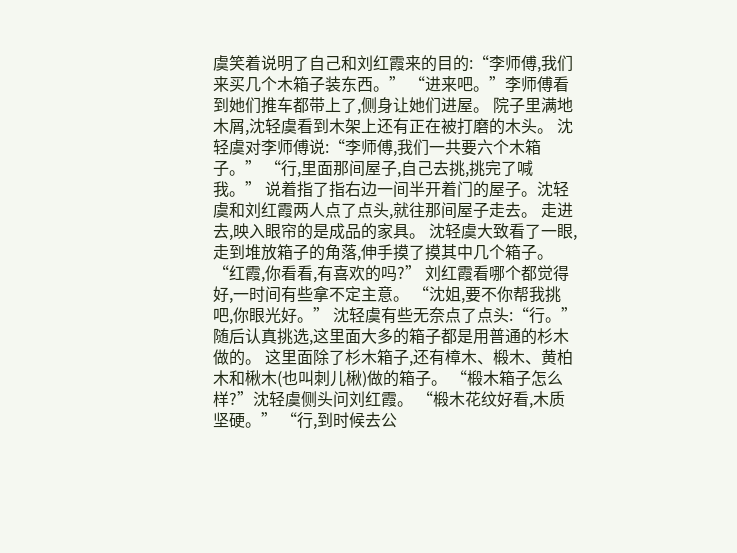虞笑着说明了自己和刘红霞来的目的:“李师傅,我们来买几个木箱子装东西。” “进来吧。”李师傅看到她们推车都带上了,侧身让她们进屋。 院子里满地木屑,沈轻虞看到木架上还有正在被打磨的木头。 沈轻虞对李师傅说:“李师傅,我们一共要六个木箱子。” “行,里面那间屋子,自己去挑,挑完了喊我。” 说着指了指右边一间半开着门的屋子。沈轻虞和刘红霞两人点了点头,就往那间屋子走去。 走进去,映入眼帘的是成品的家具。 沈轻虞大致看了一眼,走到堆放箱子的角落,伸手摸了摸其中几个箱子。 “红霞,你看看,有喜欢的吗?” 刘红霞看哪个都觉得好,一时间有些拿不定主意。 “沈姐,要不你帮我挑吧,你眼光好。” 沈轻虞有些无奈点了点头:“行。” 随后认真挑选,这里面大多的箱子都是用普通的杉木做的。 这里面除了杉木箱子,还有樟木、椴木、黄柏木和楸木(也叫刺儿楸)做的箱子。 “椴木箱子怎么样?”沈轻虞侧头问刘红霞。 “椴木花纹好看,木质坚硬。” “行,到时候去公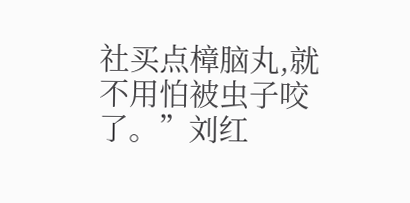社买点樟脑丸,就不用怕被虫子咬了。”刘红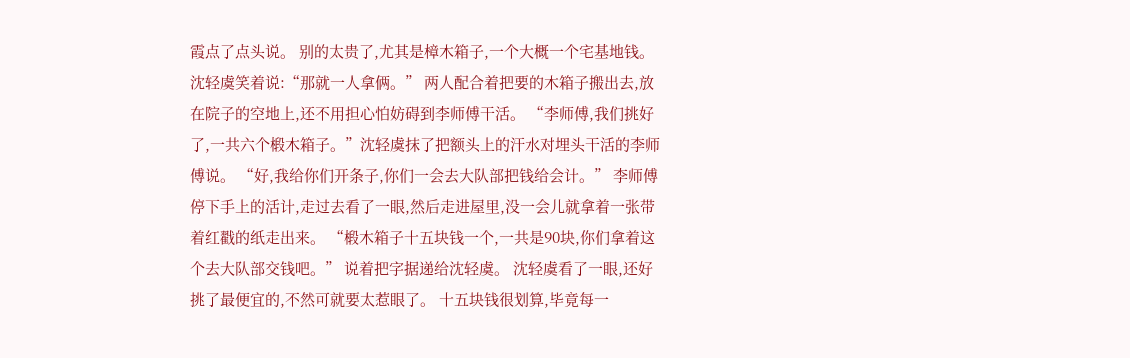霞点了点头说。 别的太贵了,尤其是樟木箱子,一个大概一个宅基地钱。 沈轻虞笑着说:“那就一人拿俩。” 两人配合着把要的木箱子搬出去,放在院子的空地上,还不用担心怕妨碍到李师傅干活。 “李师傅,我们挑好了,一共六个椴木箱子。”沈轻虞抹了把额头上的汗水对埋头干活的李师傅说。 “好,我给你们开条子,你们一会去大队部把钱给会计。” 李师傅停下手上的活计,走过去看了一眼,然后走进屋里,没一会儿就拿着一张带着红戳的纸走出来。 “椴木箱子十五块钱一个,一共是90块,你们拿着这个去大队部交钱吧。” 说着把字据递给沈轻虞。 沈轻虞看了一眼,还好挑了最便宜的,不然可就要太惹眼了。 十五块钱很划算,毕竟每一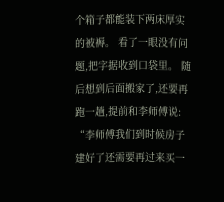个箱子都能装下两床厚实的被褥。 看了一眼没有问题,把字据收到口袋里。 随后想到后面搬家了,还要再跑一趟,提前和李师傅说: “李师傅我们到时候房子建好了还需要再过来买一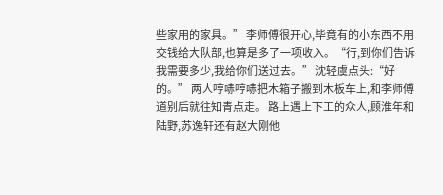些家用的家具。” 李师傅很开心,毕竟有的小东西不用交钱给大队部,也算是多了一项收入。“行,到你们告诉我需要多少,我给你们送过去。” 沈轻虞点头:“好的。” 两人哼哧哼哧把木箱子搬到木板车上,和李师傅道别后就往知青点走。 路上遇上下工的众人,顾淮年和陆野,苏逸轩还有赵大刚他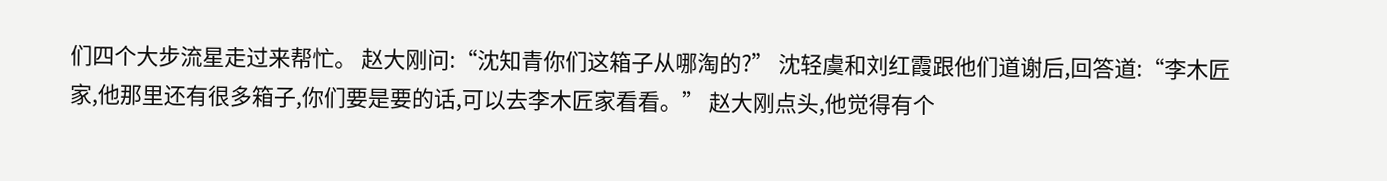们四个大步流星走过来帮忙。 赵大刚问:“沈知青你们这箱子从哪淘的?” 沈轻虞和刘红霞跟他们道谢后,回答道:“李木匠家,他那里还有很多箱子,你们要是要的话,可以去李木匠家看看。” 赵大刚点头,他觉得有个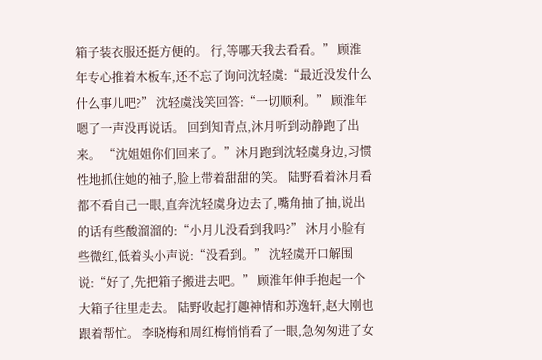箱子装衣服还挺方便的。 行,等哪天我去看看。” 顾淮年专心推着木板车,还不忘了询问沈轻虞:“最近没发什么什么事儿吧?” 沈轻虞浅笑回答:“一切顺利。” 顾淮年嗯了一声没再说话。 回到知青点,沐月听到动静跑了出来。 “沈姐姐你们回来了。”沐月跑到沈轻虞身边,习惯性地抓住她的袖子,脸上带着甜甜的笑。 陆野看着沐月看都不看自己一眼,直奔沈轻虞身边去了,嘴角抽了抽,说出的话有些酸溜溜的:“小月儿没看到我吗?” 沐月小脸有些微红,低着头小声说:“没看到。” 沈轻虞开口解围说:“好了,先把箱子搬进去吧。” 顾淮年伸手抱起一个大箱子往里走去。 陆野收起打趣神情和苏逸轩,赵大刚也跟着帮忙。 李晓梅和周红梅悄悄看了一眼,急匆匆进了女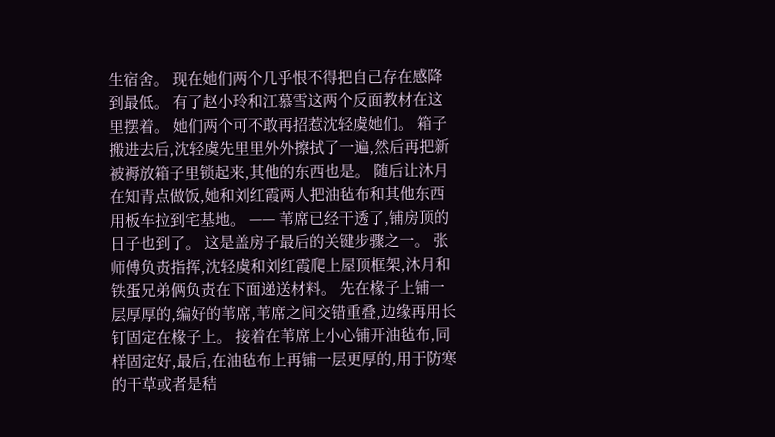生宿舍。 现在她们两个几乎恨不得把自己存在感降到最低。 有了赵小玲和江慕雪这两个反面教材在这里摆着。 她们两个可不敢再招惹沈轻虞她们。 箱子搬进去后,沈轻虞先里里外外擦拭了一遍,然后再把新被褥放箱子里锁起来,其他的东西也是。 随后让沐月在知青点做饭,她和刘红霞两人把油毡布和其他东西用板车拉到宅基地。 —— 苇席已经干透了,铺房顶的日子也到了。 这是盖房子最后的关键步骤之一。 张师傅负责指挥,沈轻虞和刘红霞爬上屋顶框架,沐月和铁蛋兄弟俩负责在下面递送材料。 先在椽子上铺一层厚厚的,编好的苇席,苇席之间交错重叠,边缘再用长钉固定在椽子上。 接着在苇席上小心铺开油毡布,同样固定好,最后,在油毡布上再铺一层更厚的,用于防寒的干草或者是秸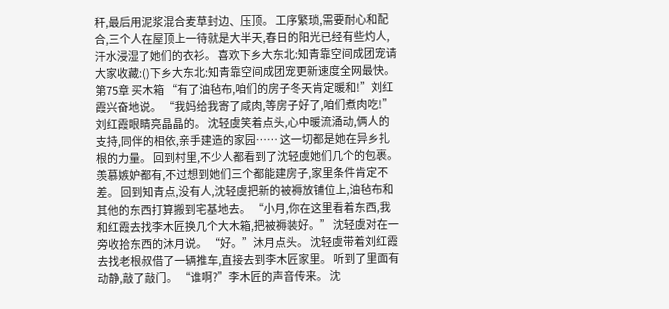秆,最后用泥浆混合麦草封边、压顶。 工序繁琐,需要耐心和配合,三个人在屋顶上一待就是大半天,春日的阳光已经有些灼人,汗水浸湿了她们的衣衫。 喜欢下乡大东北:知青靠空间成团宠请大家收藏:()下乡大东北:知青靠空间成团宠更新速度全网最快。 第75章 买木箱 “有了油毡布,咱们的房子冬天肯定暖和!”刘红霞兴奋地说。 “我妈给我寄了咸肉,等房子好了,咱们煮肉吃!”刘红霞眼睛亮晶晶的。 沈轻虞笑着点头,心中暖流涌动,俩人的支持,同伴的相依,亲手建造的家园…… 这一切都是她在异乡扎根的力量。 回到村里,不少人都看到了沈轻虞她们几个的包裹。 羡慕嫉妒都有,不过想到她们三个都能建房子,家里条件肯定不差。 回到知青点,没有人,沈轻虞把新的被褥放铺位上,油毡布和其他的东西打算搬到宅基地去。 “小月,你在这里看着东西,我和红霞去找李木匠换几个大木箱,把被褥装好。” 沈轻虞对在一旁收拾东西的沐月说。 “好。”沐月点头。 沈轻虞带着刘红霞去找老根叔借了一辆推车,直接去到李木匠家里。 听到了里面有动静,敲了敲门。 “谁啊?”李木匠的声音传来。 沈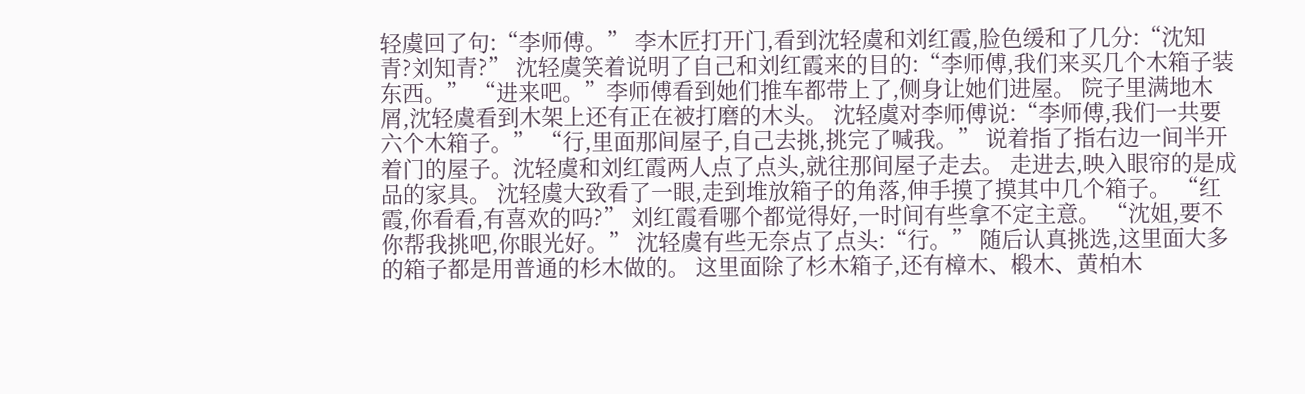轻虞回了句:“李师傅。” 李木匠打开门,看到沈轻虞和刘红霞,脸色缓和了几分:“沈知青?刘知青?” 沈轻虞笑着说明了自己和刘红霞来的目的:“李师傅,我们来买几个木箱子装东西。” “进来吧。”李师傅看到她们推车都带上了,侧身让她们进屋。 院子里满地木屑,沈轻虞看到木架上还有正在被打磨的木头。 沈轻虞对李师傅说:“李师傅,我们一共要六个木箱子。” “行,里面那间屋子,自己去挑,挑完了喊我。” 说着指了指右边一间半开着门的屋子。沈轻虞和刘红霞两人点了点头,就往那间屋子走去。 走进去,映入眼帘的是成品的家具。 沈轻虞大致看了一眼,走到堆放箱子的角落,伸手摸了摸其中几个箱子。 “红霞,你看看,有喜欢的吗?” 刘红霞看哪个都觉得好,一时间有些拿不定主意。 “沈姐,要不你帮我挑吧,你眼光好。” 沈轻虞有些无奈点了点头:“行。” 随后认真挑选,这里面大多的箱子都是用普通的杉木做的。 这里面除了杉木箱子,还有樟木、椴木、黄柏木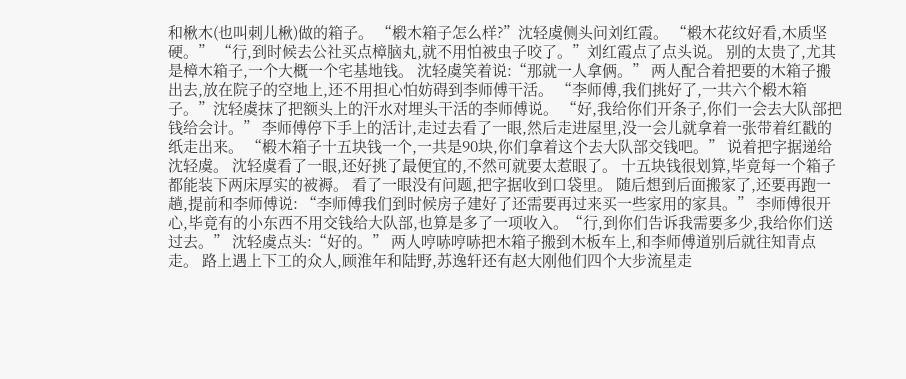和楸木(也叫刺儿楸)做的箱子。 “椴木箱子怎么样?”沈轻虞侧头问刘红霞。 “椴木花纹好看,木质坚硬。” “行,到时候去公社买点樟脑丸,就不用怕被虫子咬了。”刘红霞点了点头说。 别的太贵了,尤其是樟木箱子,一个大概一个宅基地钱。 沈轻虞笑着说:“那就一人拿俩。” 两人配合着把要的木箱子搬出去,放在院子的空地上,还不用担心怕妨碍到李师傅干活。 “李师傅,我们挑好了,一共六个椴木箱子。”沈轻虞抹了把额头上的汗水对埋头干活的李师傅说。 “好,我给你们开条子,你们一会去大队部把钱给会计。” 李师傅停下手上的活计,走过去看了一眼,然后走进屋里,没一会儿就拿着一张带着红戳的纸走出来。 “椴木箱子十五块钱一个,一共是90块,你们拿着这个去大队部交钱吧。” 说着把字据递给沈轻虞。 沈轻虞看了一眼,还好挑了最便宜的,不然可就要太惹眼了。 十五块钱很划算,毕竟每一个箱子都能装下两床厚实的被褥。 看了一眼没有问题,把字据收到口袋里。 随后想到后面搬家了,还要再跑一趟,提前和李师傅说: “李师傅我们到时候房子建好了还需要再过来买一些家用的家具。” 李师傅很开心,毕竟有的小东西不用交钱给大队部,也算是多了一项收入。“行,到你们告诉我需要多少,我给你们送过去。” 沈轻虞点头:“好的。” 两人哼哧哼哧把木箱子搬到木板车上,和李师傅道别后就往知青点走。 路上遇上下工的众人,顾淮年和陆野,苏逸轩还有赵大刚他们四个大步流星走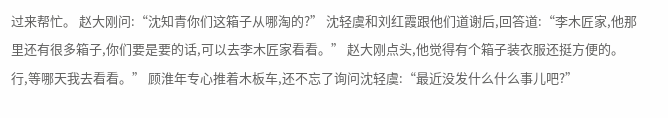过来帮忙。 赵大刚问:“沈知青你们这箱子从哪淘的?” 沈轻虞和刘红霞跟他们道谢后,回答道:“李木匠家,他那里还有很多箱子,你们要是要的话,可以去李木匠家看看。” 赵大刚点头,他觉得有个箱子装衣服还挺方便的。 行,等哪天我去看看。” 顾淮年专心推着木板车,还不忘了询问沈轻虞:“最近没发什么什么事儿吧?”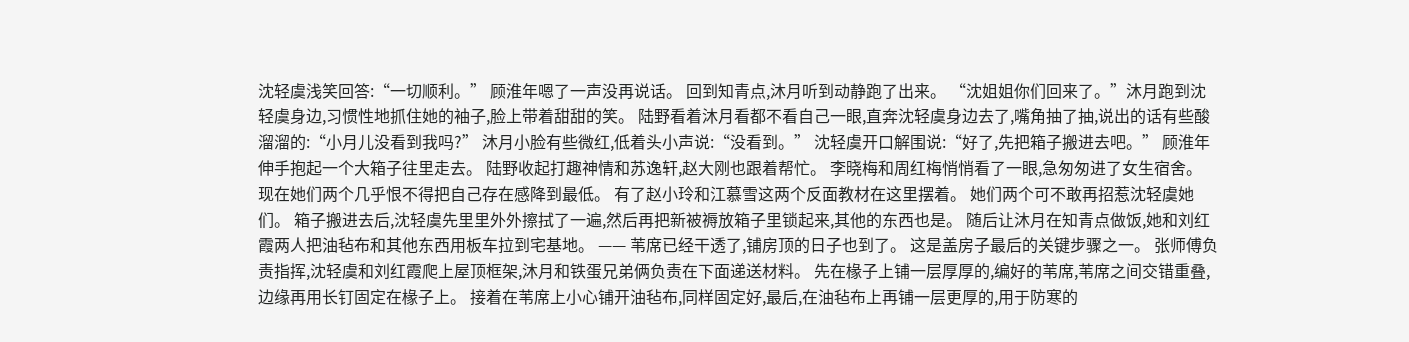沈轻虞浅笑回答:“一切顺利。” 顾淮年嗯了一声没再说话。 回到知青点,沐月听到动静跑了出来。 “沈姐姐你们回来了。”沐月跑到沈轻虞身边,习惯性地抓住她的袖子,脸上带着甜甜的笑。 陆野看着沐月看都不看自己一眼,直奔沈轻虞身边去了,嘴角抽了抽,说出的话有些酸溜溜的:“小月儿没看到我吗?” 沐月小脸有些微红,低着头小声说:“没看到。” 沈轻虞开口解围说:“好了,先把箱子搬进去吧。” 顾淮年伸手抱起一个大箱子往里走去。 陆野收起打趣神情和苏逸轩,赵大刚也跟着帮忙。 李晓梅和周红梅悄悄看了一眼,急匆匆进了女生宿舍。 现在她们两个几乎恨不得把自己存在感降到最低。 有了赵小玲和江慕雪这两个反面教材在这里摆着。 她们两个可不敢再招惹沈轻虞她们。 箱子搬进去后,沈轻虞先里里外外擦拭了一遍,然后再把新被褥放箱子里锁起来,其他的东西也是。 随后让沐月在知青点做饭,她和刘红霞两人把油毡布和其他东西用板车拉到宅基地。 —— 苇席已经干透了,铺房顶的日子也到了。 这是盖房子最后的关键步骤之一。 张师傅负责指挥,沈轻虞和刘红霞爬上屋顶框架,沐月和铁蛋兄弟俩负责在下面递送材料。 先在椽子上铺一层厚厚的,编好的苇席,苇席之间交错重叠,边缘再用长钉固定在椽子上。 接着在苇席上小心铺开油毡布,同样固定好,最后,在油毡布上再铺一层更厚的,用于防寒的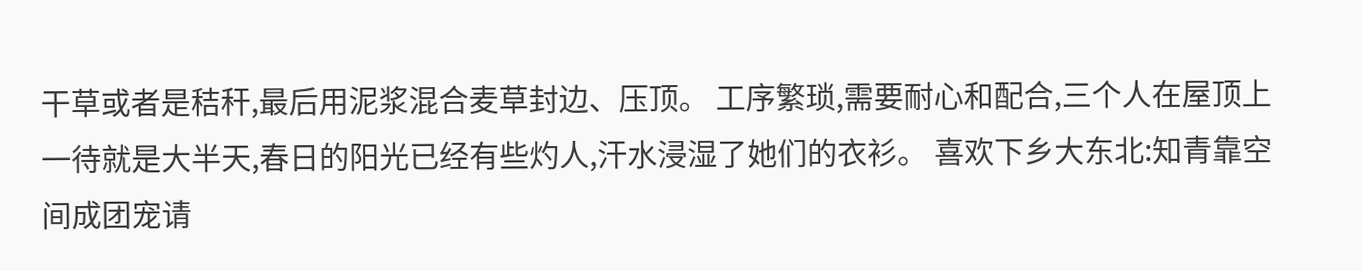干草或者是秸秆,最后用泥浆混合麦草封边、压顶。 工序繁琐,需要耐心和配合,三个人在屋顶上一待就是大半天,春日的阳光已经有些灼人,汗水浸湿了她们的衣衫。 喜欢下乡大东北:知青靠空间成团宠请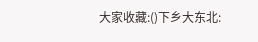大家收藏:()下乡大东北: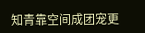知青靠空间成团宠更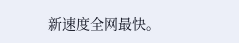新速度全网最快。